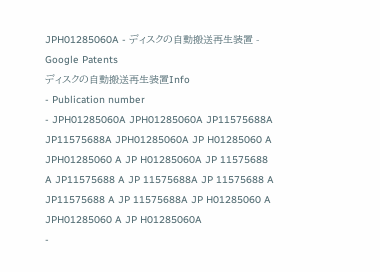JPH01285060A - ディスクの自動搬送再生装置 - Google Patents
ディスクの自動搬送再生装置Info
- Publication number
- JPH01285060A JPH01285060A JP11575688A JP11575688A JPH01285060A JP H01285060 A JPH01285060 A JP H01285060A JP 11575688 A JP11575688 A JP 11575688A JP 11575688 A JP11575688 A JP 11575688A JP H01285060 A JPH01285060 A JP H01285060A
-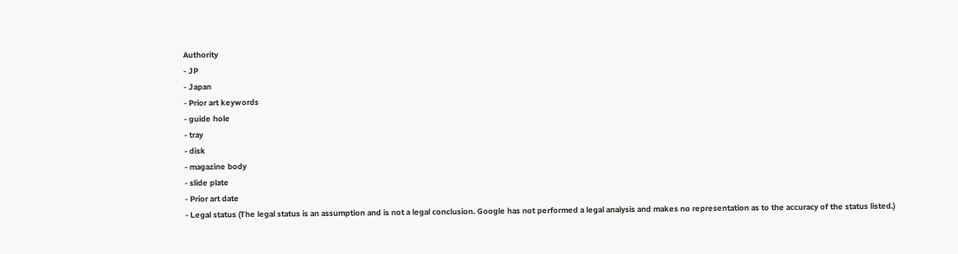Authority
- JP
- Japan
- Prior art keywords
- guide hole
- tray
- disk
- magazine body
- slide plate
- Prior art date
- Legal status (The legal status is an assumption and is not a legal conclusion. Google has not performed a legal analysis and makes no representation as to the accuracy of the status listed.)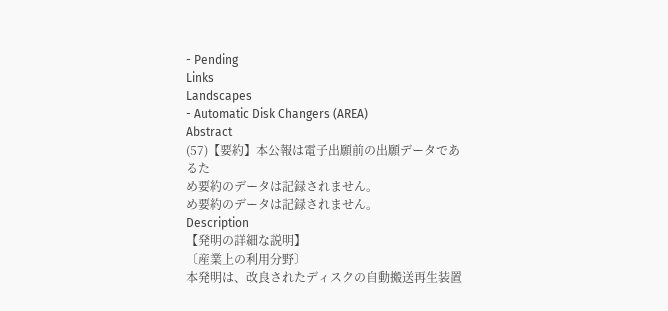- Pending
Links
Landscapes
- Automatic Disk Changers (AREA)
Abstract
(57)【要約】本公報は電子出願前の出願データであるた
め要約のデータは記録されません。
め要約のデータは記録されません。
Description
【発明の詳細な説明】
〔産業上の利用分野〕
本発明は、改良されたディスクの自動搬送再生装置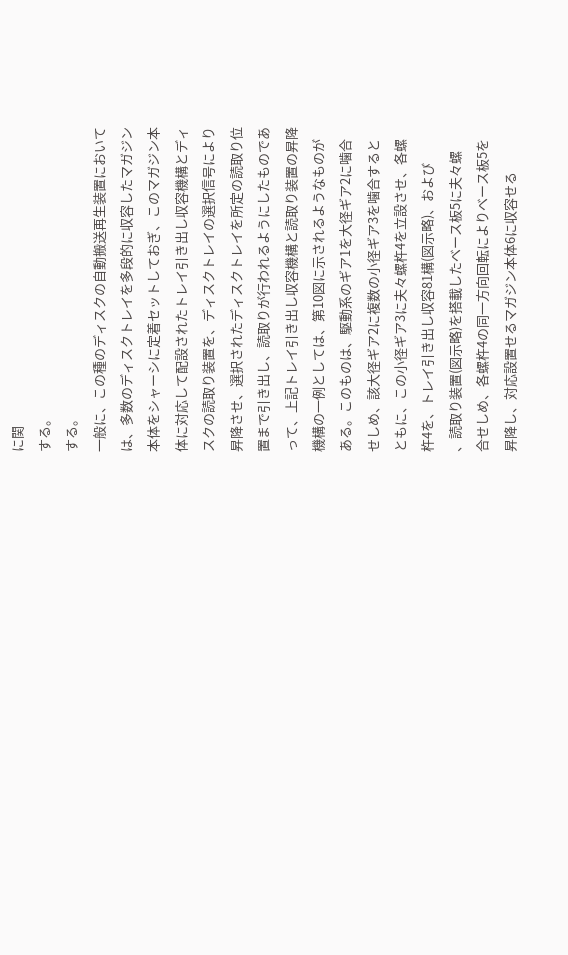に関
する。
する。
一般に、この種のディスクの自動搬送再生装置において
は、多数のディスクトレイを多段的に収容したマガジン
本体をシャーシに定着セットしておぎ、このマガジン本
体に対応して配設されたトレイ引き出し収容機構とディ
スクの読取り装置を、ディスクトレイの選択信号により
昇降させ、選択されたディスクトレイを所定の読取り位
置まで引き出し、読取りが行われるようにしたものであ
って、上記トレイ引き出し収容機構と読取り装置の昇降
機構の一例としては、第10図に示されるようなものが
ある。このものは、駆動系のギア1を大径ギア2に噛合
せしめ、該大径ギア2に複数の小径ギア3を噛合すると
ともに、この小径ギア3に夫々螺杵4を立設させ、各螺
杵4を、トレイ引き出し収容81構(図示略)、および
、読取り装置(図示略)を搭載したベース板5に夫々螺
合せしめ、各螺杵4の同一方向回転によりベース板5を
昇降し、対応設置せるマガジン本体6に収容せる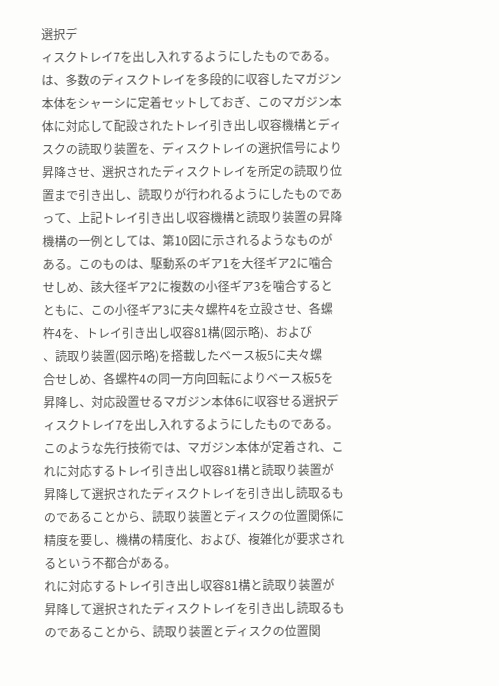選択デ
ィスクトレイ7を出し入れするようにしたものである。
は、多数のディスクトレイを多段的に収容したマガジン
本体をシャーシに定着セットしておぎ、このマガジン本
体に対応して配設されたトレイ引き出し収容機構とディ
スクの読取り装置を、ディスクトレイの選択信号により
昇降させ、選択されたディスクトレイを所定の読取り位
置まで引き出し、読取りが行われるようにしたものであ
って、上記トレイ引き出し収容機構と読取り装置の昇降
機構の一例としては、第10図に示されるようなものが
ある。このものは、駆動系のギア1を大径ギア2に噛合
せしめ、該大径ギア2に複数の小径ギア3を噛合すると
ともに、この小径ギア3に夫々螺杵4を立設させ、各螺
杵4を、トレイ引き出し収容81構(図示略)、および
、読取り装置(図示略)を搭載したベース板5に夫々螺
合せしめ、各螺杵4の同一方向回転によりベース板5を
昇降し、対応設置せるマガジン本体6に収容せる選択デ
ィスクトレイ7を出し入れするようにしたものである。
このような先行技術では、マガジン本体が定着され、こ
れに対応するトレイ引き出し収容81構と読取り装置が
昇降して選択されたディスクトレイを引き出し読取るも
のであることから、読取り装置とディスクの位置関係に
精度を要し、機構の精度化、および、複雑化が要求され
るという不都合がある。
れに対応するトレイ引き出し収容81構と読取り装置が
昇降して選択されたディスクトレイを引き出し読取るも
のであることから、読取り装置とディスクの位置関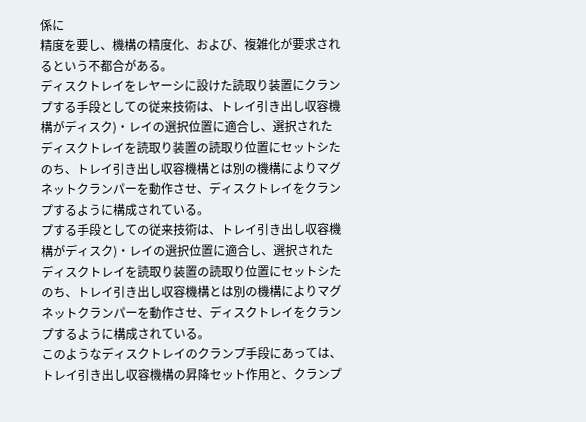係に
精度を要し、機構の精度化、および、複雑化が要求され
るという不都合がある。
ディスクトレイをレヤーシに設けた読取り装置にクラン
プする手段としての従来技術は、トレイ引き出し収容機
構がディスク)・レイの選択位置に適合し、選択された
ディスクトレイを読取り装置の読取り位置にセットシた
のち、トレイ引き出し収容機構とは別の機構によりマグ
ネットクランパーを動作させ、ディスクトレイをクラン
プするように構成されている。
プする手段としての従来技術は、トレイ引き出し収容機
構がディスク)・レイの選択位置に適合し、選択された
ディスクトレイを読取り装置の読取り位置にセットシた
のち、トレイ引き出し収容機構とは別の機構によりマグ
ネットクランパーを動作させ、ディスクトレイをクラン
プするように構成されている。
このようなディスクトレイのクランプ手段にあっては、
トレイ引き出し収容機構の昇降セット作用と、クランプ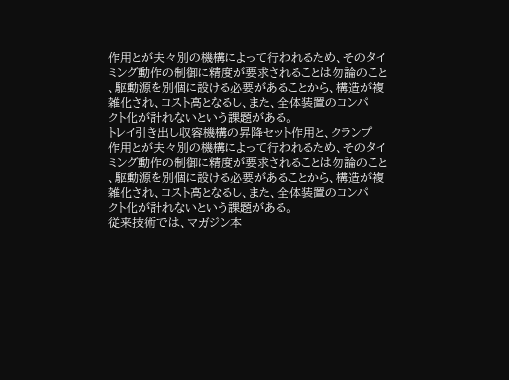作用とが夫々別の機構によって行われるため、そのタイ
ミング動作の制御に精度が要求されることは勿論のこと
、駆動源を別個に設ける必要があることから、構造が複
雑化され、コスト高となるし、また、全体装置のコンパ
クト化が計れないという課題がある。
トレイ引き出し収容機構の昇降セット作用と、クランプ
作用とが夫々別の機構によって行われるため、そのタイ
ミング動作の制御に精度が要求されることは勿論のこと
、駆動源を別個に設ける必要があることから、構造が複
雑化され、コスト高となるし、また、全体装置のコンパ
クト化が計れないという課題がある。
従来技術では、マガジン本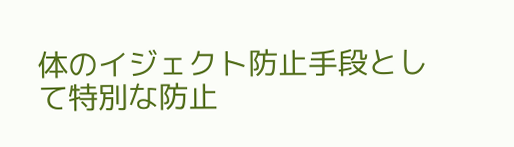体のイジェクト防止手段とし
て特別な防止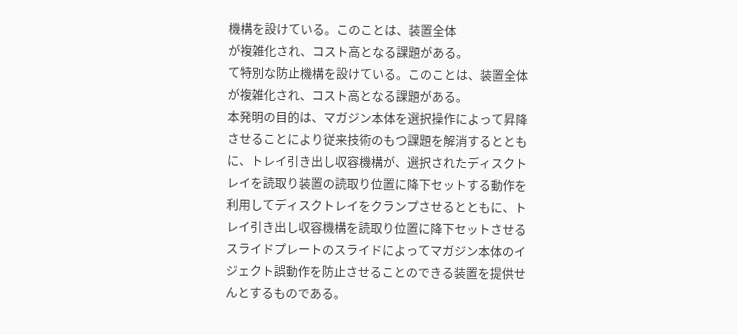機構を設けている。このことは、装置全体
が複雑化され、コスト高となる課題がある。
て特別な防止機構を設けている。このことは、装置全体
が複雑化され、コスト高となる課題がある。
本発明の目的は、マガジン本体を選択操作によって昇降
させることにより従来技術のもつ課題を解消するととも
に、トレイ引き出し収容機構が、選択されたディスクト
レイを読取り装置の読取り位置に降下セットする動作を
利用してディスクトレイをクランプさせるとともに、ト
レイ引き出し収容機構を読取り位置に降下セットさせる
スライドプレートのスライドによってマガジン本体のイ
ジェクト誤動作を防止させることのできる装置を提供せ
んとするものである。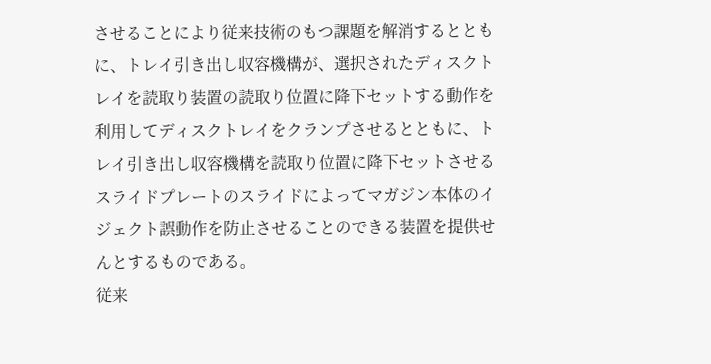させることにより従来技術のもつ課題を解消するととも
に、トレイ引き出し収容機構が、選択されたディスクト
レイを読取り装置の読取り位置に降下セットする動作を
利用してディスクトレイをクランプさせるとともに、ト
レイ引き出し収容機構を読取り位置に降下セットさせる
スライドプレートのスライドによってマガジン本体のイ
ジェクト誤動作を防止させることのできる装置を提供せ
んとするものである。
従来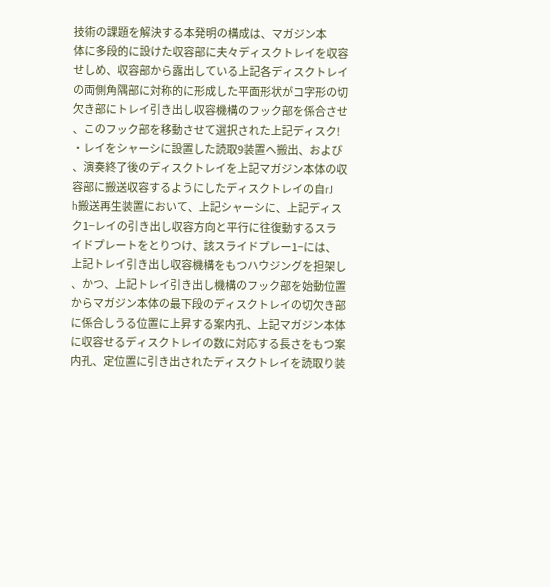技術の課題を解決する本発明の構成は、マガジン本
体に多段的に設けた収容部に夫々ディスクトレイを収容
せしめ、収容部から露出している上記各ディスクトレイ
の両側角隅部に対称的に形成した平面形状がコ字形の切
欠き部にトレイ引き出し収容機構のフック部を係合させ
、このフック部を移動させて選択された上記ディスク!
・レイをシャーシに設置した読取9装置へ搬出、および
、演奏終了後のディスクトレイを上記マガジン本体の収
容部に搬送収容するようにしたディスクトレイの自rJ
h搬送再生装置において、上記シャーシに、上記ディス
ク1−レイの引き出し収容方向と平行に往復動するスラ
イドプレートをとりつけ、該スライドプレー1−には、
上記トレイ引き出し収容機構をもつハウジングを担架し
、かつ、上記トレイ引き出し機構のフック部を始動位置
からマガジン本体の最下段のディスクトレイの切欠き部
に係合しうる位置に上昇する案内孔、上記マガジン本体
に収容せるディスクトレイの数に対応する長さをもつ案
内孔、定位置に引き出されたディスクトレイを読取り装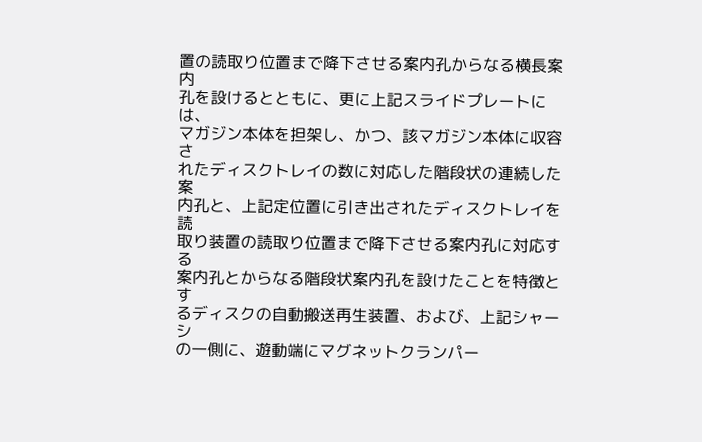置の読取り位置まで降下させる案内孔からなる横長案内
孔を設けるとともに、更に上記スライドプレートには、
マガジン本体を担架し、かつ、該マガジン本体に収容さ
れたディスクトレイの数に対応した階段状の連続した案
内孔と、上記定位置に引き出されたディスクトレイを読
取り装置の読取り位置まで降下させる案内孔に対応する
案内孔とからなる階段状案内孔を設けたことを特徴とす
るディスクの自動搬送再生装置、および、上記シャーシ
の一側に、遊動端にマグネットクランパー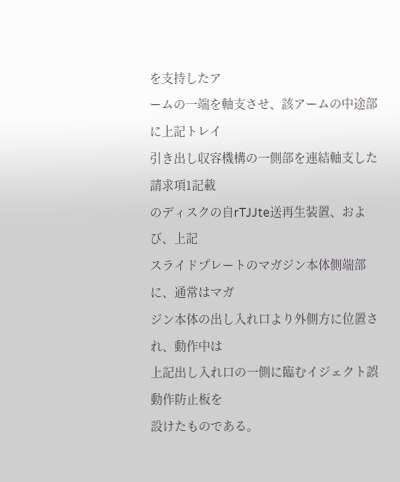を支持したア
ームの一端を軸支させ、該アームの中途部に上記トレイ
引き出し収容機構の一側部を連結軸支した請求項1記載
のディスクの自rTJJte送再生装置、および、上記
スライドプレートのマガジン本体側端部に、通常はマガ
ジン本体の出し入れ口より外側方に位置され、動作中は
上記出し入れ口の一側に臨むイジェクト誤動作防止板を
設けたものである。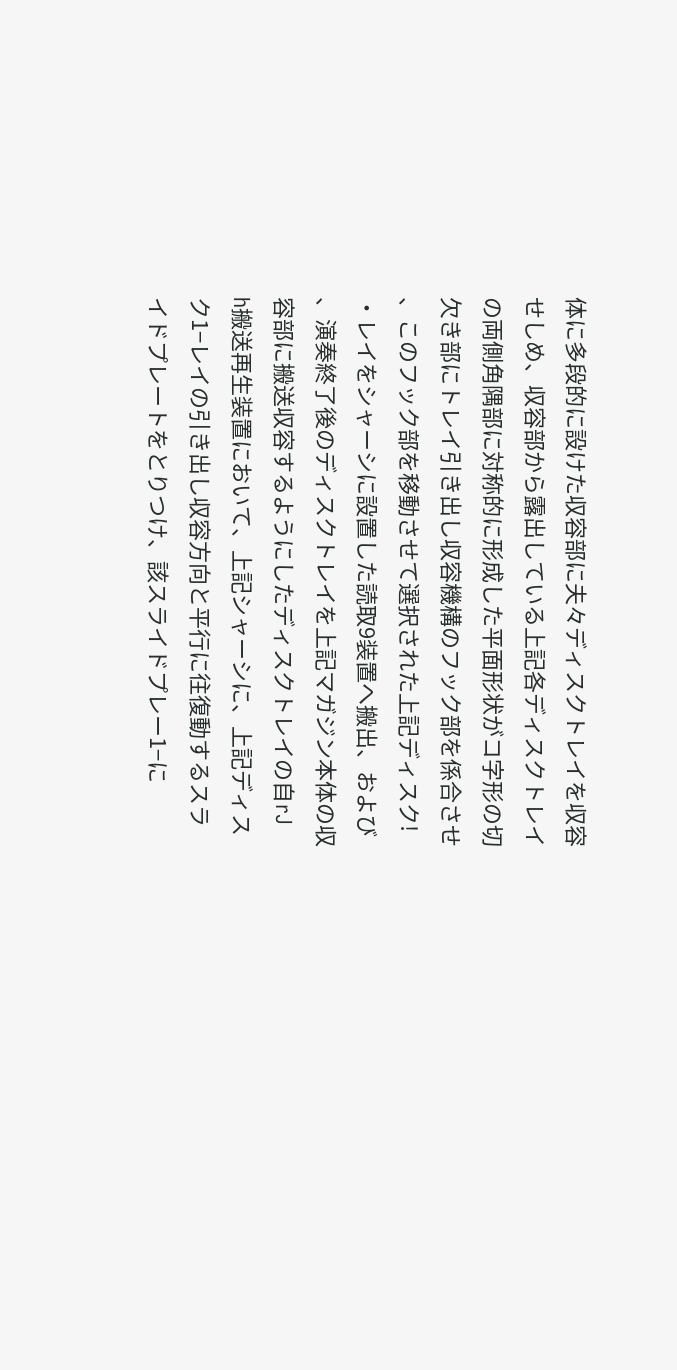体に多段的に設けた収容部に夫々ディスクトレイを収容
せしめ、収容部から露出している上記各ディスクトレイ
の両側角隅部に対称的に形成した平面形状がコ字形の切
欠き部にトレイ引き出し収容機構のフック部を係合させ
、このフック部を移動させて選択された上記ディスク!
・レイをシャーシに設置した読取9装置へ搬出、および
、演奏終了後のディスクトレイを上記マガジン本体の収
容部に搬送収容するようにしたディスクトレイの自rJ
h搬送再生装置において、上記シャーシに、上記ディス
ク1−レイの引き出し収容方向と平行に往復動するスラ
イドプレートをとりつけ、該スライドプレー1−に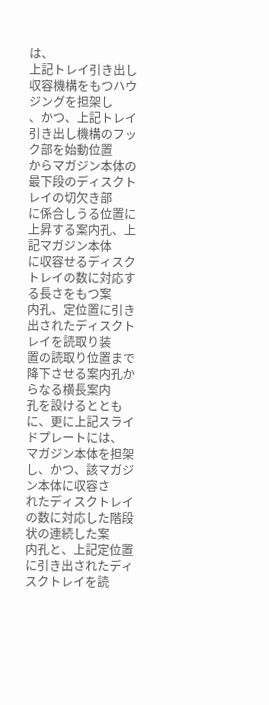は、
上記トレイ引き出し収容機構をもつハウジングを担架し
、かつ、上記トレイ引き出し機構のフック部を始動位置
からマガジン本体の最下段のディスクトレイの切欠き部
に係合しうる位置に上昇する案内孔、上記マガジン本体
に収容せるディスクトレイの数に対応する長さをもつ案
内孔、定位置に引き出されたディスクトレイを読取り装
置の読取り位置まで降下させる案内孔からなる横長案内
孔を設けるとともに、更に上記スライドプレートには、
マガジン本体を担架し、かつ、該マガジン本体に収容さ
れたディスクトレイの数に対応した階段状の連続した案
内孔と、上記定位置に引き出されたディスクトレイを読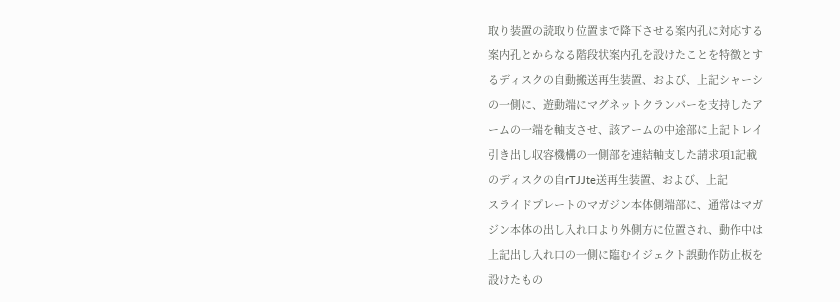取り装置の読取り位置まで降下させる案内孔に対応する
案内孔とからなる階段状案内孔を設けたことを特徴とす
るディスクの自動搬送再生装置、および、上記シャーシ
の一側に、遊動端にマグネットクランパーを支持したア
ームの一端を軸支させ、該アームの中途部に上記トレイ
引き出し収容機構の一側部を連結軸支した請求項1記載
のディスクの自rTJJte送再生装置、および、上記
スライドプレートのマガジン本体側端部に、通常はマガ
ジン本体の出し入れ口より外側方に位置され、動作中は
上記出し入れ口の一側に臨むイジェクト誤動作防止板を
設けたもの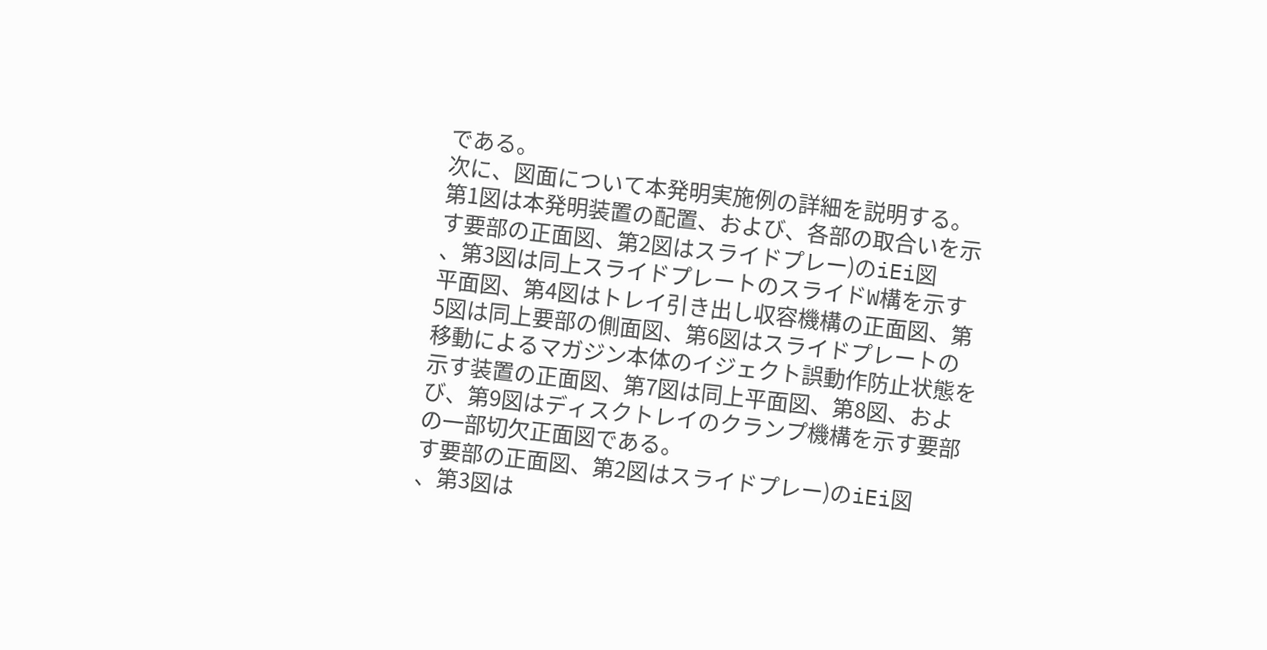である。
次に、図面について本発明実施例の詳細を説明する。
第1図は本発明装置の配置、および、各部の取合いを示
す要部の正面図、第2図はスライドプレー)のiEi図
、第3図は同上スライドプレートのスライドW構を示す
平面図、第4図はトレイ引き出し収容機構の正面図、第
5図は同上要部の側面図、第6図はスライドプレートの
移動によるマガジン本体のイジェクト誤動作防止状態を
示す装置の正面図、第7図は同上平面図、第8図、およ
び、第9図はディスクトレイのクランプ機構を示す要部
の一部切欠正面図である。
す要部の正面図、第2図はスライドプレー)のiEi図
、第3図は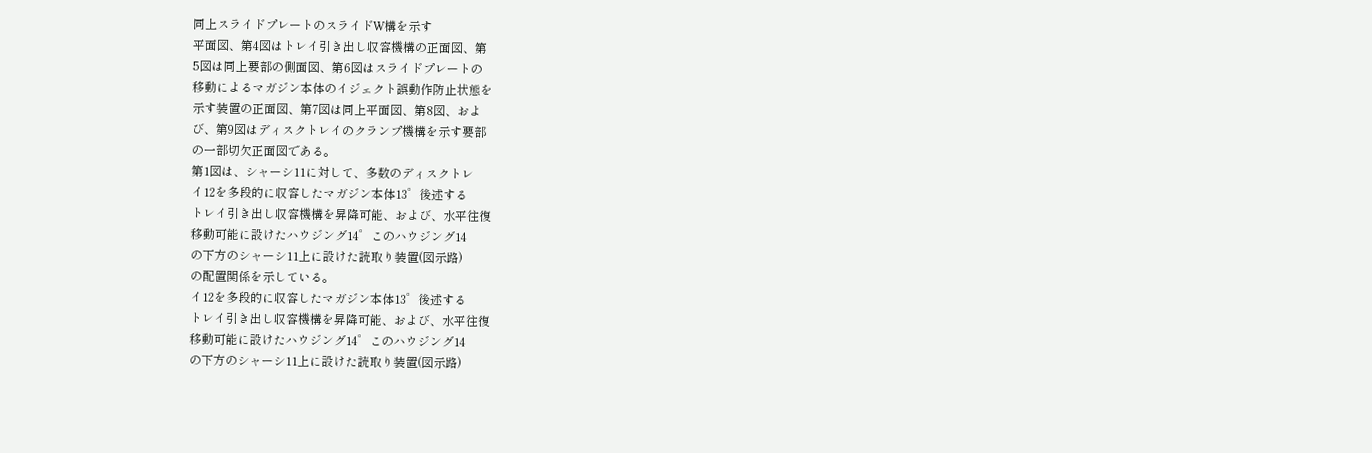同上スライドプレートのスライドW構を示す
平面図、第4図はトレイ引き出し収容機構の正面図、第
5図は同上要部の側面図、第6図はスライドプレートの
移動によるマガジン本体のイジェクト誤動作防止状態を
示す装置の正面図、第7図は同上平面図、第8図、およ
び、第9図はディスクトレイのクランプ機構を示す要部
の一部切欠正面図である。
第1図は、シャーシ11に対して、多数のディスクトレ
イ12を多段的に収容したマガジン本体13゜後述する
トレイ引き出し収容機構を昇降可能、および、水平往復
移動可能に設けたハウジング14゜このハウジング14
の下方のシャーシ11上に設けた読取り装置(図示路)
の配置関係を示している。
イ12を多段的に収容したマガジン本体13゜後述する
トレイ引き出し収容機構を昇降可能、および、水平往復
移動可能に設けたハウジング14゜このハウジング14
の下方のシャーシ11上に設けた読取り装置(図示路)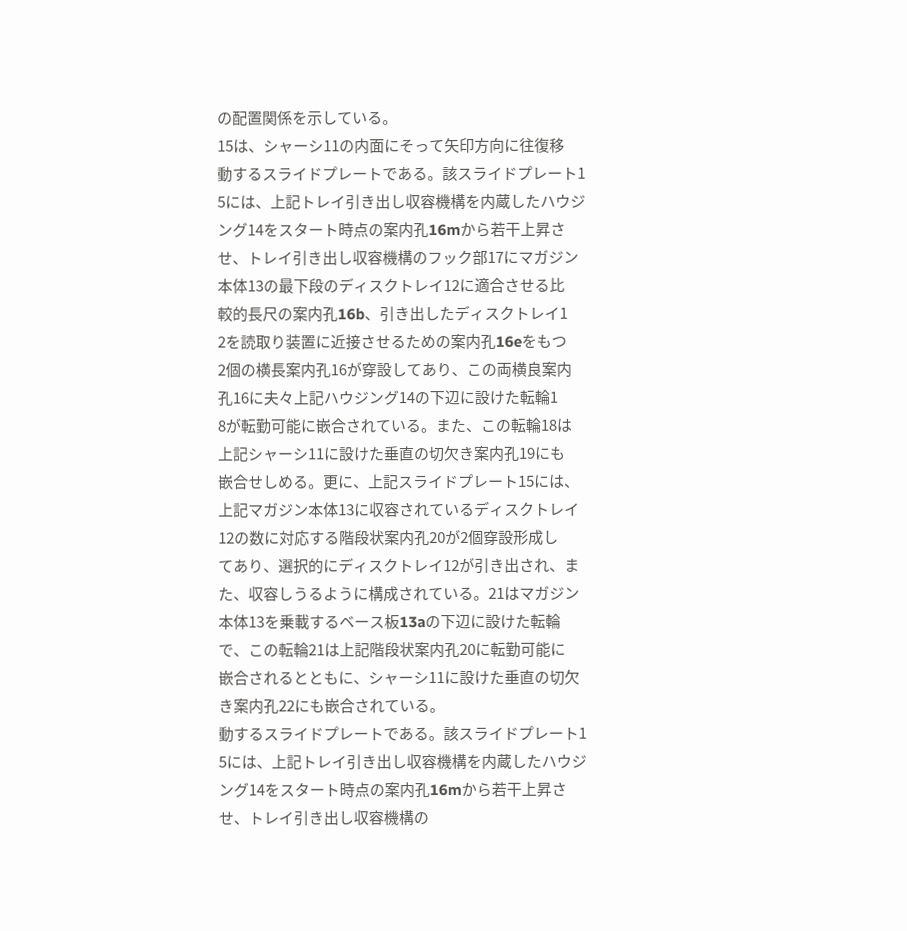の配置関係を示している。
15は、シャーシ11の内面にそって矢印方向に往復移
動するスライドプレートである。該スライドプレート1
5には、上記トレイ引き出し収容機構を内蔵したハウジ
ング14をスタート時点の案内孔16mから若干上昇さ
せ、トレイ引き出し収容機構のフック部17にマガジン
本体13の最下段のディスクトレイ12に適合させる比
較的長尺の案内孔16b、引き出したディスクトレイ1
2を読取り装置に近接させるための案内孔16eをもつ
2個の横長案内孔16が穿設してあり、この両横良案内
孔16に夫々上記ハウジング14の下辺に設けた転輪1
8が転勤可能に嵌合されている。また、この転輪18は
上記シャーシ11に設けた垂直の切欠き案内孔19にも
嵌合せしめる。更に、上記スライドプレート15には、
上記マガジン本体13に収容されているディスクトレイ
12の数に対応する階段状案内孔20が2個穿設形成し
てあり、選択的にディスクトレイ12が引き出され、ま
た、収容しうるように構成されている。21はマガジン
本体13を乗載するベース板13aの下辺に設けた転輪
で、この転輪21は上記階段状案内孔20に転勤可能に
嵌合されるとともに、シャーシ11に設けた垂直の切欠
き案内孔22にも嵌合されている。
動するスライドプレートである。該スライドプレート1
5には、上記トレイ引き出し収容機構を内蔵したハウジ
ング14をスタート時点の案内孔16mから若干上昇さ
せ、トレイ引き出し収容機構の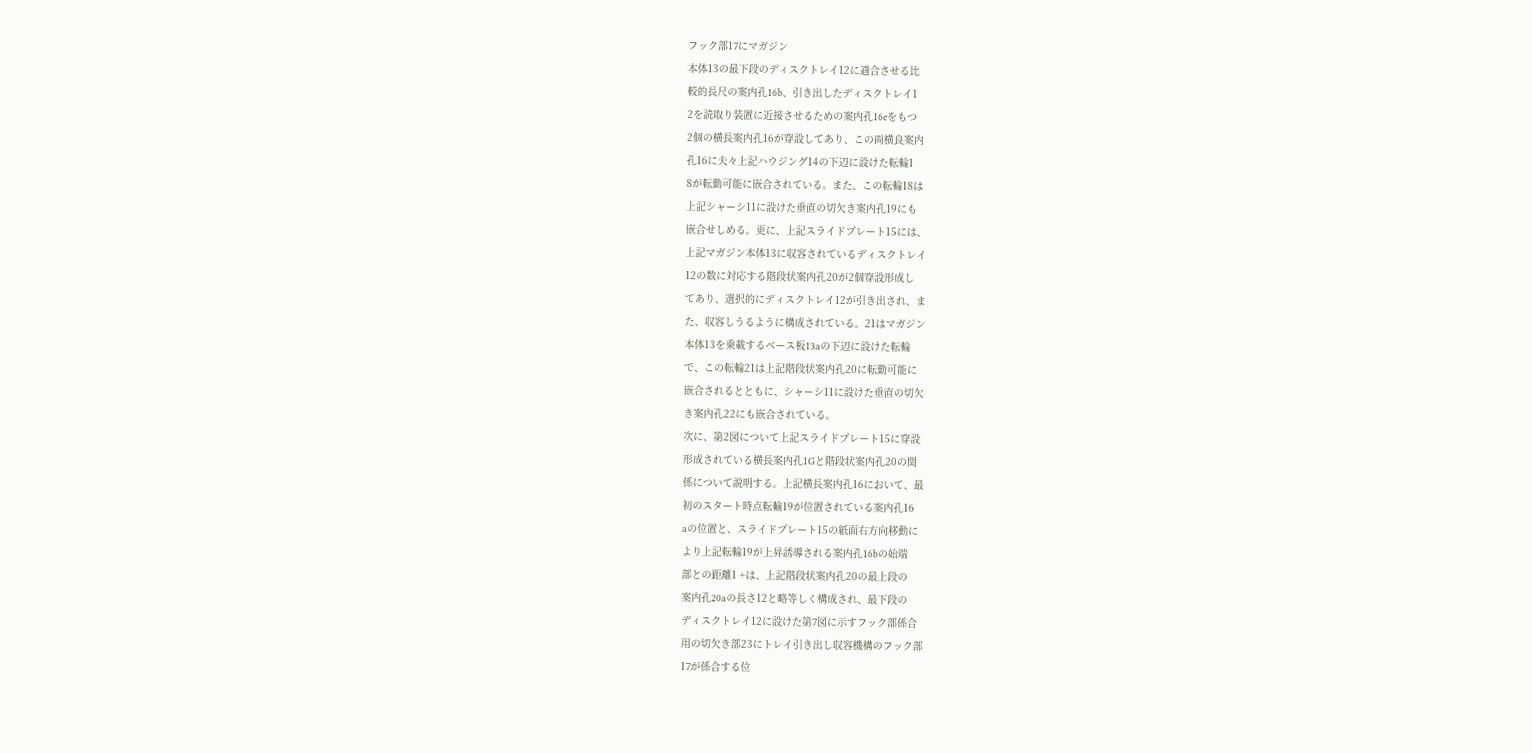フック部17にマガジン
本体13の最下段のディスクトレイ12に適合させる比
較的長尺の案内孔16b、引き出したディスクトレイ1
2を読取り装置に近接させるための案内孔16eをもつ
2個の横長案内孔16が穿設してあり、この両横良案内
孔16に夫々上記ハウジング14の下辺に設けた転輪1
8が転勤可能に嵌合されている。また、この転輪18は
上記シャーシ11に設けた垂直の切欠き案内孔19にも
嵌合せしめる。更に、上記スライドプレート15には、
上記マガジン本体13に収容されているディスクトレイ
12の数に対応する階段状案内孔20が2個穿設形成し
てあり、選択的にディスクトレイ12が引き出され、ま
た、収容しうるように構成されている。21はマガジン
本体13を乗載するベース板13aの下辺に設けた転輪
で、この転輪21は上記階段状案内孔20に転勤可能に
嵌合されるとともに、シャーシ11に設けた垂直の切欠
き案内孔22にも嵌合されている。
次に、第2図について上記スライドプレート15に穿設
形成されている横長案内孔1Gと階段状案内孔20の関
係について説明する。上記横長案内孔16において、最
初のスタート時点転輸19が位置されている案内孔16
aの位置と、スライドプレート15の紙面右方向移動に
より上記転輪19が上昇誘導される案内孔16bの始端
部との距離1 +は、上記階段状案内孔20の最上段の
案内孔20aの長さ12と略等しく構成され、最下段の
ディスクトレイ12に設けた第7図に示すフック部係合
用の切欠き部23にトレイ引き出し収容機構のフック部
17が係合する位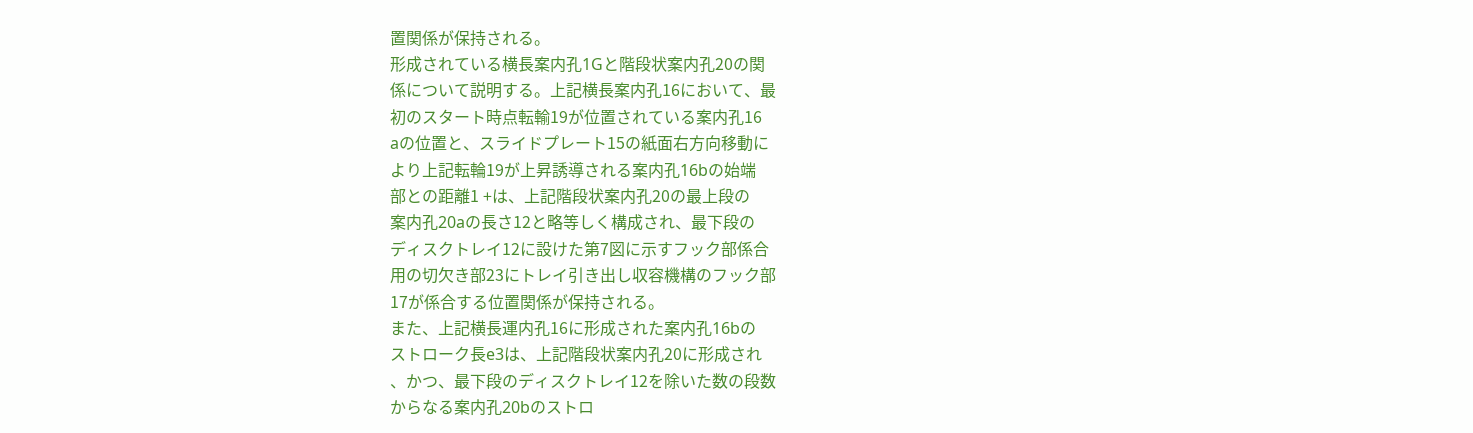置関係が保持される。
形成されている横長案内孔1Gと階段状案内孔20の関
係について説明する。上記横長案内孔16において、最
初のスタート時点転輸19が位置されている案内孔16
aの位置と、スライドプレート15の紙面右方向移動に
より上記転輪19が上昇誘導される案内孔16bの始端
部との距離1 +は、上記階段状案内孔20の最上段の
案内孔20aの長さ12と略等しく構成され、最下段の
ディスクトレイ12に設けた第7図に示すフック部係合
用の切欠き部23にトレイ引き出し収容機構のフック部
17が係合する位置関係が保持される。
また、上記横長運内孔16に形成された案内孔16bの
ストローク長e3は、上記階段状案内孔20に形成され
、かつ、最下段のディスクトレイ12を除いた数の段数
からなる案内孔20bのストロ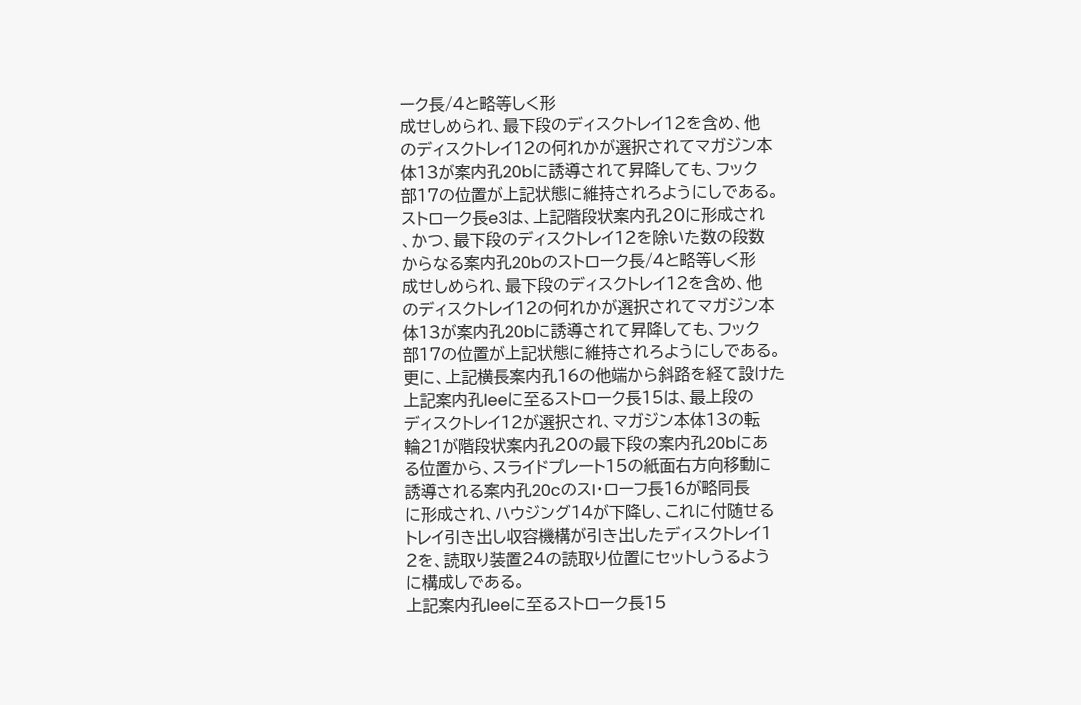ーク長/4と略等しく形
成せしめられ、最下段のディスクトレイ12を含め、他
のディスクトレイ12の何れかが選択されてマガジン本
体13が案内孔20bに誘導されて昇降しても、フック
部17の位置が上記状態に維持されろようにしである。
ストローク長e3は、上記階段状案内孔20に形成され
、かつ、最下段のディスクトレイ12を除いた数の段数
からなる案内孔20bのストローク長/4と略等しく形
成せしめられ、最下段のディスクトレイ12を含め、他
のディスクトレイ12の何れかが選択されてマガジン本
体13が案内孔20bに誘導されて昇降しても、フック
部17の位置が上記状態に維持されろようにしである。
更に、上記横長案内孔16の他端から斜路を経て設けた
上記案内孔leeに至るストローク長15は、最上段の
ディスクトレイ12が選択され、マガジン本体13の転
輪21が階段状案内孔20の最下段の案内孔20bにあ
る位置から、スライドプレート15の紙面右方向移動に
誘導される案内孔20cのスI・ローフ長16が略同長
に形成され、ハウジング14が下降し、これに付随せる
トレイ引き出し収容機構が引き出したディスクトレイ1
2を、読取り装置24の読取り位置にセットしうるよう
に構成しである。
上記案内孔leeに至るストローク長15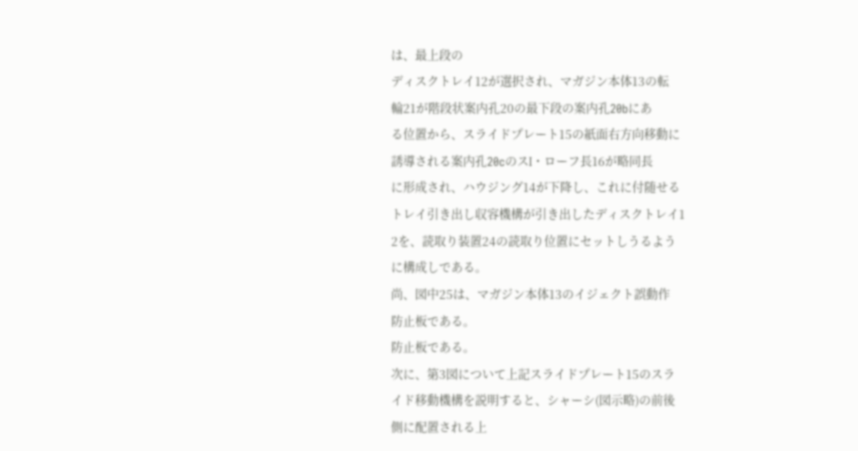は、最上段の
ディスクトレイ12が選択され、マガジン本体13の転
輪21が階段状案内孔20の最下段の案内孔20bにあ
る位置から、スライドプレート15の紙面右方向移動に
誘導される案内孔20cのスI・ローフ長16が略同長
に形成され、ハウジング14が下降し、これに付随せる
トレイ引き出し収容機構が引き出したディスクトレイ1
2を、読取り装置24の読取り位置にセットしうるよう
に構成しである。
尚、図中25は、マガジン本体13のイジェクト誤動作
防止板である。
防止板である。
次に、第3図について上記スライドプレート15のスラ
イド移動機構を説明すると、シャーシ(図示略)の前後
側に配置される上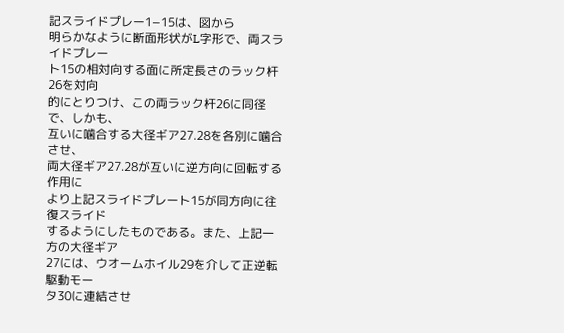記スライドプレー1−15は、図から
明らかなように断面形状がL字形で、両スライドプレー
ト15の相対向する面に所定長さのラック杆26を対向
的にとりつけ、この両ラック杆26に同径で、しかも、
互いに噛合する大径ギア27.28を各別に噛合させ、
両大径ギア27.28が互いに逆方向に回転する作用に
より上記スライドプレート15が同方向に往復スライド
するようにしたものである。また、上記一方の大径ギア
27には、ウオームホイル29を介して正逆転駆動モー
タ30に連結させ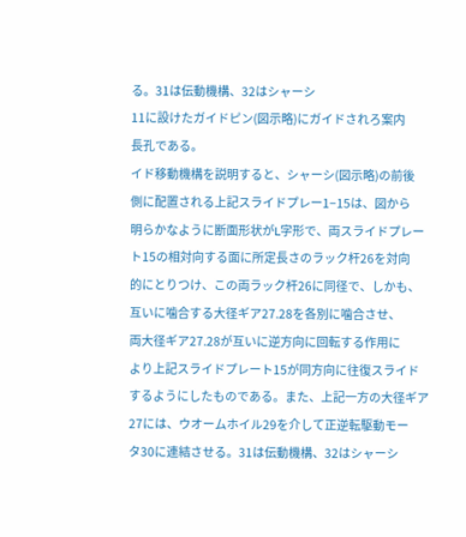る。31は伝動機構、32はシャーシ
11に設けたガイドピン(図示略)にガイドされろ案内
長孔である。
イド移動機構を説明すると、シャーシ(図示略)の前後
側に配置される上記スライドプレー1−15は、図から
明らかなように断面形状がL字形で、両スライドプレー
ト15の相対向する面に所定長さのラック杆26を対向
的にとりつけ、この両ラック杆26に同径で、しかも、
互いに噛合する大径ギア27.28を各別に噛合させ、
両大径ギア27.28が互いに逆方向に回転する作用に
より上記スライドプレート15が同方向に往復スライド
するようにしたものである。また、上記一方の大径ギア
27には、ウオームホイル29を介して正逆転駆動モー
タ30に連結させる。31は伝動機構、32はシャーシ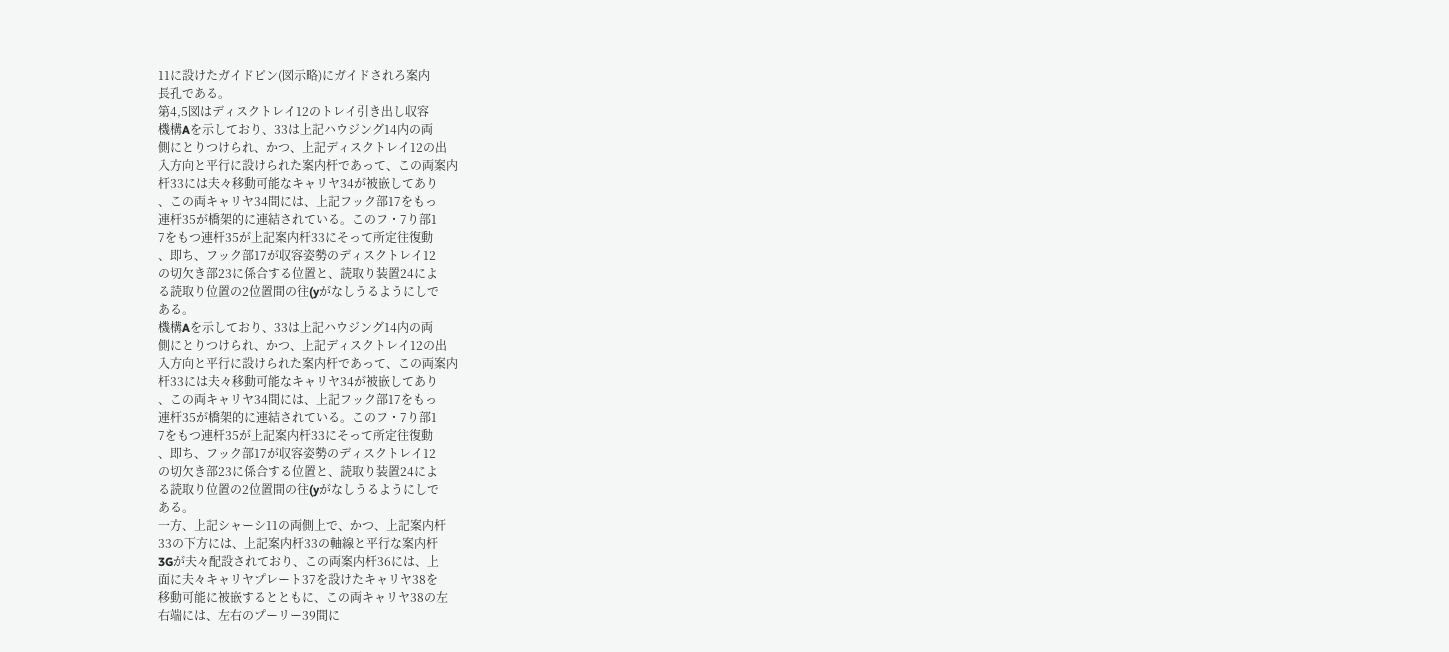11に設けたガイドピン(図示略)にガイドされろ案内
長孔である。
第4,5図はディスクトレイ12のトレイ引き出し収容
機構Aを示しており、33は上記ハウジング14内の両
側にとりつけられ、かつ、上記ディスクトレイ12の出
入方向と平行に設けられた案内杆であって、この両案内
杆33には夫々移動可能なキャリヤ34が被嵌してあり
、この両キャリヤ34間には、上記フック部17をもっ
連杆35が橋架的に連結されている。このフ・7り部1
7をもつ連杆35が上記案内杆33にそって所定往復動
、即ち、フック部17が収容姿勢のディスクトレイ12
の切欠き部23に係合する位置と、読取り装置24によ
る読取り位置の2位置間の往(yがなしうるようにしで
ある。
機構Aを示しており、33は上記ハウジング14内の両
側にとりつけられ、かつ、上記ディスクトレイ12の出
入方向と平行に設けられた案内杆であって、この両案内
杆33には夫々移動可能なキャリヤ34が被嵌してあり
、この両キャリヤ34間には、上記フック部17をもっ
連杆35が橋架的に連結されている。このフ・7り部1
7をもつ連杆35が上記案内杆33にそって所定往復動
、即ち、フック部17が収容姿勢のディスクトレイ12
の切欠き部23に係合する位置と、読取り装置24によ
る読取り位置の2位置間の往(yがなしうるようにしで
ある。
一方、上記シャーシ11の両側上で、かつ、上記案内杆
33の下方には、上記案内杆33の軸線と平行な案内杆
3Gが夫々配設されており、この両案内杆36には、上
面に夫々キャリヤプレート37を設けたキャリヤ38を
移動可能に被嵌するとともに、この両キャリヤ38の左
右端には、左右のプーリー39間に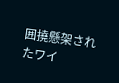囲撓懸架されたワイ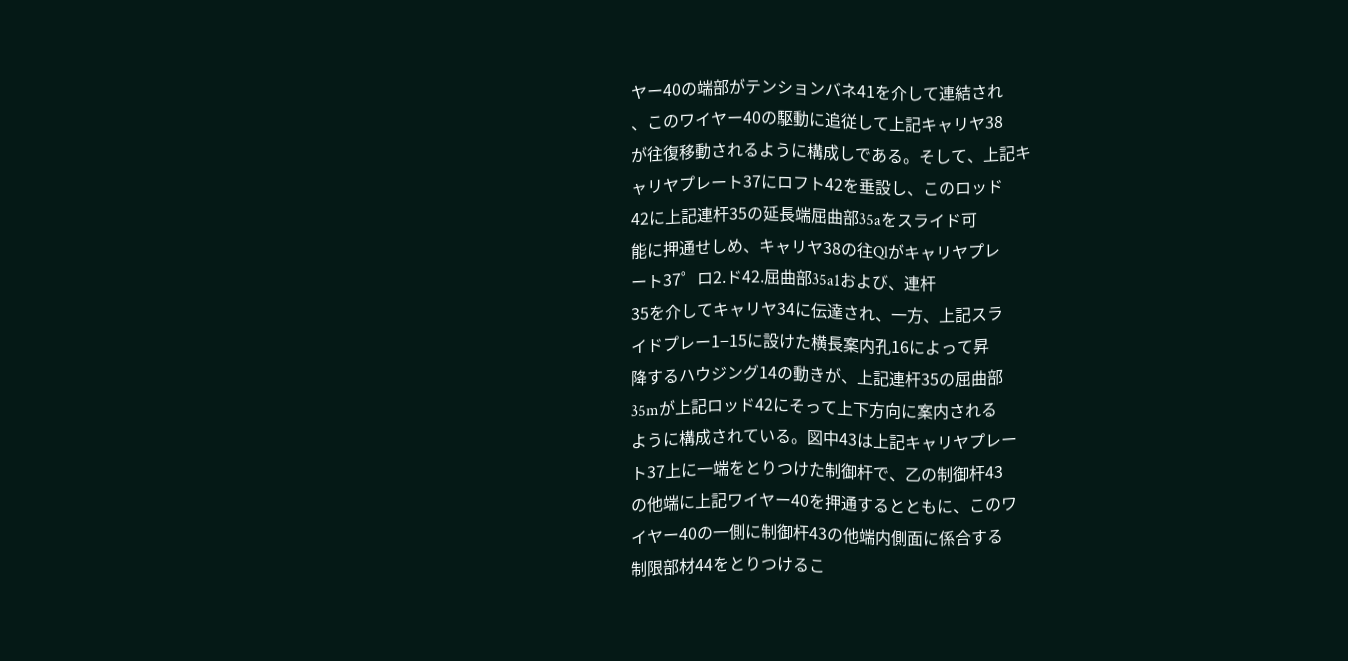ヤー40の端部がテンションバネ41を介して連結され
、このワイヤー40の駆動に追従して上記キャリヤ38
が往復移動されるように構成しである。そして、上記キ
ャリヤプレート37にロフト42を垂設し、このロッド
42に上記連杆35の延長端屈曲部35aをスライド可
能に押通せしめ、キャリヤ38の往Qlがキャリヤプレ
ート37゜ロ2.ド42.屈曲部35a1および、連杆
35を介してキャリヤ34に伝達され、一方、上記スラ
イドプレー1−15に設けた横長案内孔16によって昇
降するハウジング14の動きが、上記連杆35の屈曲部
35mが上記ロッド42にそって上下方向に案内される
ように構成されている。図中43は上記キャリヤプレー
ト37上に一端をとりつけた制御杆で、乙の制御杆43
の他端に上記ワイヤー40を押通するとともに、このワ
イヤー40の一側に制御杆43の他端内側面に係合する
制限部材44をとりつけるこ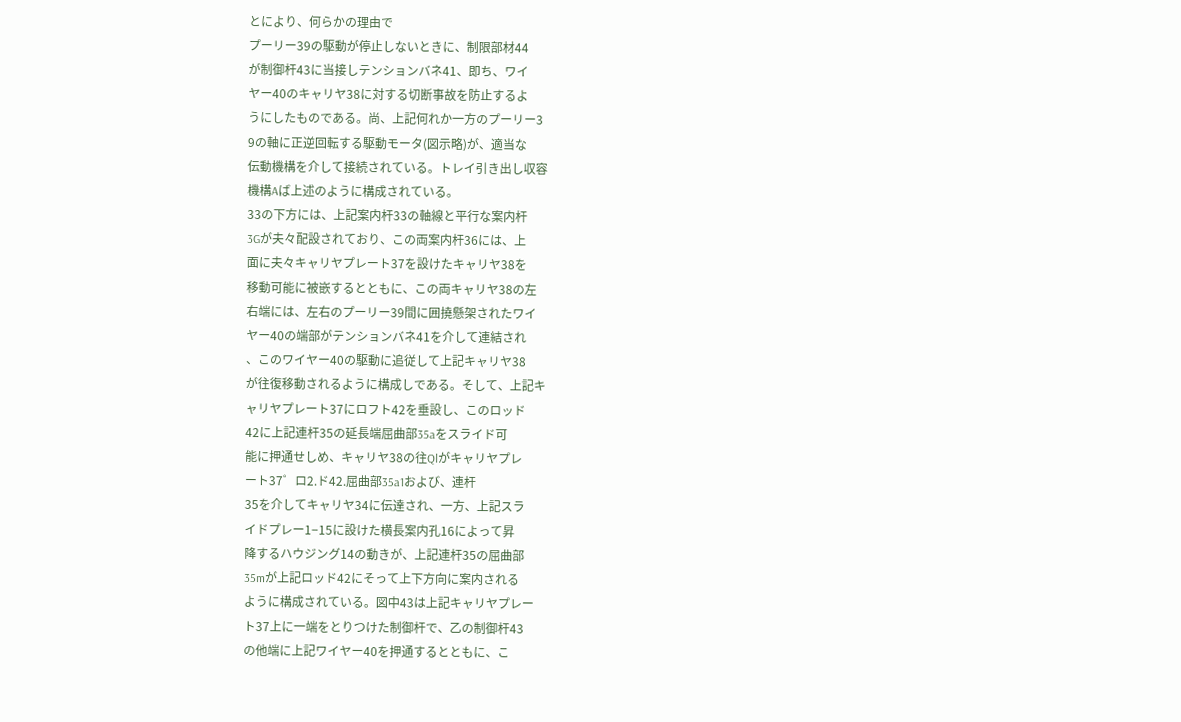とにより、何らかの理由で
プーリー39の駆動が停止しないときに、制限部材44
が制御杆43に当接しテンションバネ41、即ち、ワイ
ヤー40のキャリヤ38に対する切断事故を防止するよ
うにしたものである。尚、上記何れか一方のプーリー3
9の軸に正逆回転する駆動モータ(図示略)が、適当な
伝動機構を介して接続されている。トレイ引き出し収容
機構Aば上述のように構成されている。
33の下方には、上記案内杆33の軸線と平行な案内杆
3Gが夫々配設されており、この両案内杆36には、上
面に夫々キャリヤプレート37を設けたキャリヤ38を
移動可能に被嵌するとともに、この両キャリヤ38の左
右端には、左右のプーリー39間に囲撓懸架されたワイ
ヤー40の端部がテンションバネ41を介して連結され
、このワイヤー40の駆動に追従して上記キャリヤ38
が往復移動されるように構成しである。そして、上記キ
ャリヤプレート37にロフト42を垂設し、このロッド
42に上記連杆35の延長端屈曲部35aをスライド可
能に押通せしめ、キャリヤ38の往Qlがキャリヤプレ
ート37゜ロ2.ド42.屈曲部35a1および、連杆
35を介してキャリヤ34に伝達され、一方、上記スラ
イドプレー1−15に設けた横長案内孔16によって昇
降するハウジング14の動きが、上記連杆35の屈曲部
35mが上記ロッド42にそって上下方向に案内される
ように構成されている。図中43は上記キャリヤプレー
ト37上に一端をとりつけた制御杆で、乙の制御杆43
の他端に上記ワイヤー40を押通するとともに、こ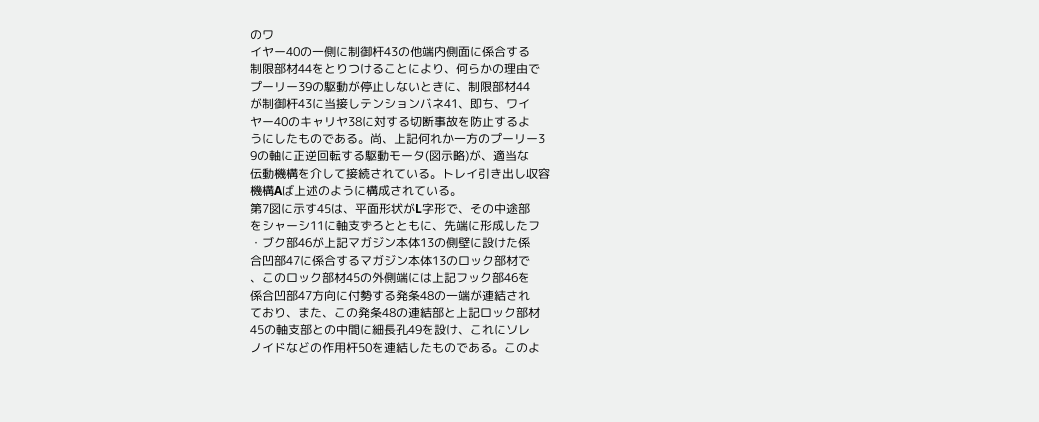のワ
イヤー40の一側に制御杆43の他端内側面に係合する
制限部材44をとりつけることにより、何らかの理由で
プーリー39の駆動が停止しないときに、制限部材44
が制御杆43に当接しテンションバネ41、即ち、ワイ
ヤー40のキャリヤ38に対する切断事故を防止するよ
うにしたものである。尚、上記何れか一方のプーリー3
9の軸に正逆回転する駆動モータ(図示略)が、適当な
伝動機構を介して接続されている。トレイ引き出し収容
機構Aば上述のように構成されている。
第7図に示す45は、平面形状がL字形で、その中途部
をシャーシ11に軸支ずろとともに、先端に形成したフ
・ブク部46が上記マガジン本体13の側壁に設けた係
合凹部47に係合するマガジン本体13のロック部材で
、このロック部材45の外側端には上記フック部46を
係合凹部47方向に付勢する発条48の一端が連結され
ており、また、この発条48の連結部と上記ロック部材
45の軸支部との中間に細長孔49を設け、これにソレ
ノイドなどの作用杆50を連結したものである。このよ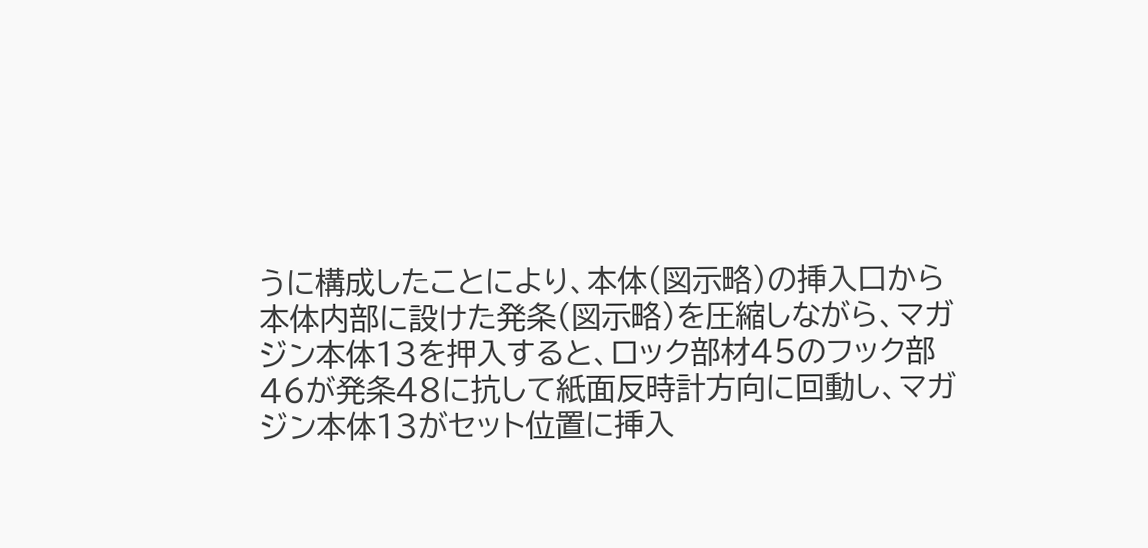うに構成したことにより、本体(図示略)の挿入口から
本体内部に設けた発条(図示略)を圧縮しながら、マガ
ジン本体13を押入すると、ロック部材45のフック部
46が発条48に抗して紙面反時計方向に回動し、マガ
ジン本体13がセット位置に挿入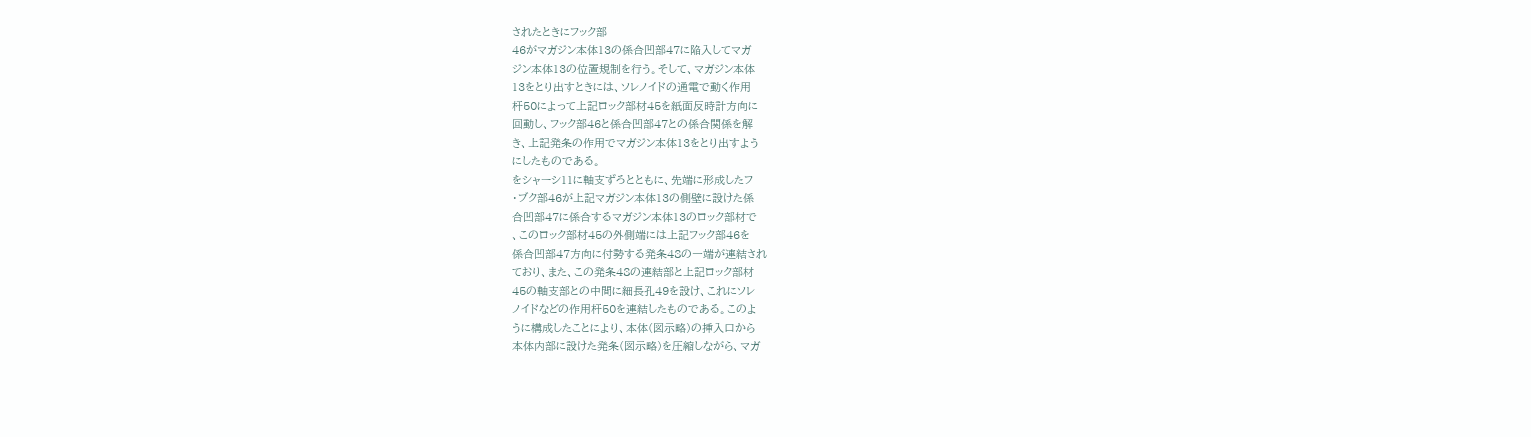されたときにフック部
46がマガジン本体13の係合凹部47に陥入してマガ
ジン本体13の位置規制を行う。そして、マガジン本体
13をとり出すときには、ソレノイドの通電で動く作用
杆50によって上記ロック部材45を紙面反時計方向に
回動し、フック部46と係合凹部47との係合関係を解
き、上記発条の作用でマガジン本体13をとり出すよう
にしたものである。
をシャーシ11に軸支ずろとともに、先端に形成したフ
・ブク部46が上記マガジン本体13の側壁に設けた係
合凹部47に係合するマガジン本体13のロック部材で
、このロック部材45の外側端には上記フック部46を
係合凹部47方向に付勢する発条48の一端が連結され
ており、また、この発条48の連結部と上記ロック部材
45の軸支部との中間に細長孔49を設け、これにソレ
ノイドなどの作用杆50を連結したものである。このよ
うに構成したことにより、本体(図示略)の挿入口から
本体内部に設けた発条(図示略)を圧縮しながら、マガ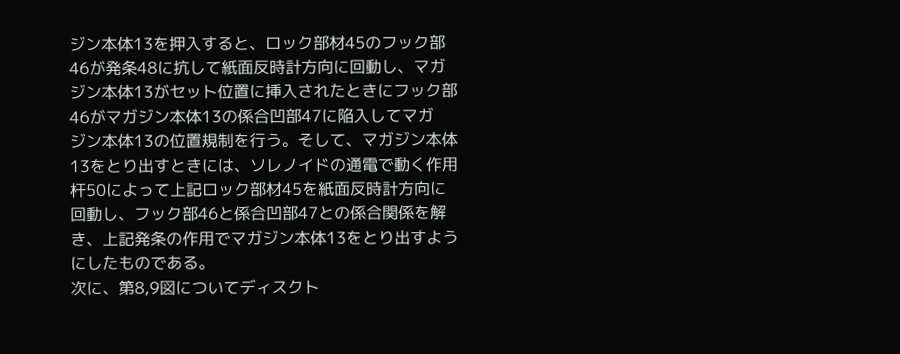ジン本体13を押入すると、ロック部材45のフック部
46が発条48に抗して紙面反時計方向に回動し、マガ
ジン本体13がセット位置に挿入されたときにフック部
46がマガジン本体13の係合凹部47に陥入してマガ
ジン本体13の位置規制を行う。そして、マガジン本体
13をとり出すときには、ソレノイドの通電で動く作用
杆50によって上記ロック部材45を紙面反時計方向に
回動し、フック部46と係合凹部47との係合関係を解
き、上記発条の作用でマガジン本体13をとり出すよう
にしたものである。
次に、第8,9図についてディスクト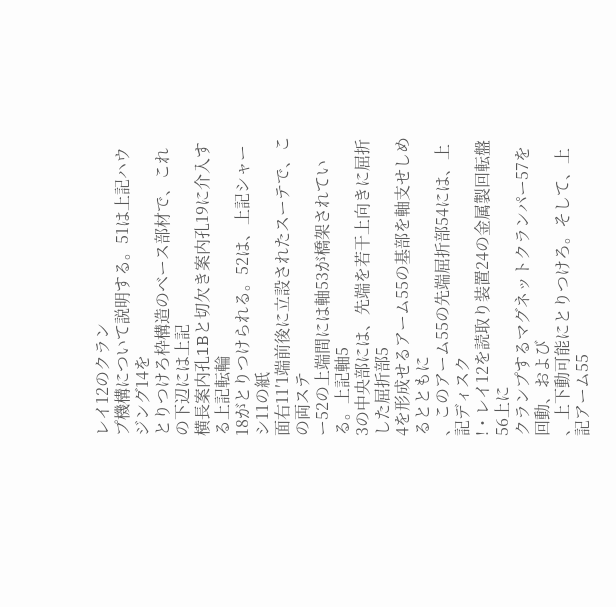レイ12のクラン
プ機構について説明する。51は上記ハウジング14を
とりつけろ枠構造のベース部材で、これの下辺には上記
横長案内孔1Bと切欠き案内孔19に介入する上記転輪
18がとりつけられる。52は、上記シャーシ11の紙
面右11′1端前後に立設されたスーテで、この両ステ
ー52の上端間には軸53が橋架されている。上記軸5
3の中央部には、先端を若干上向きに屈折した屈折部5
4を形成せるアーム55の基部を軸支せしめるとともに
、このアーム55の先端屈折部54には、上記ディスク
!・レイ12を読取り装置24の金属製回転盤56上に
クランプするマグネットクランパー57を回動、および
、上下動可能にとりつけろ。そして、上記アーム55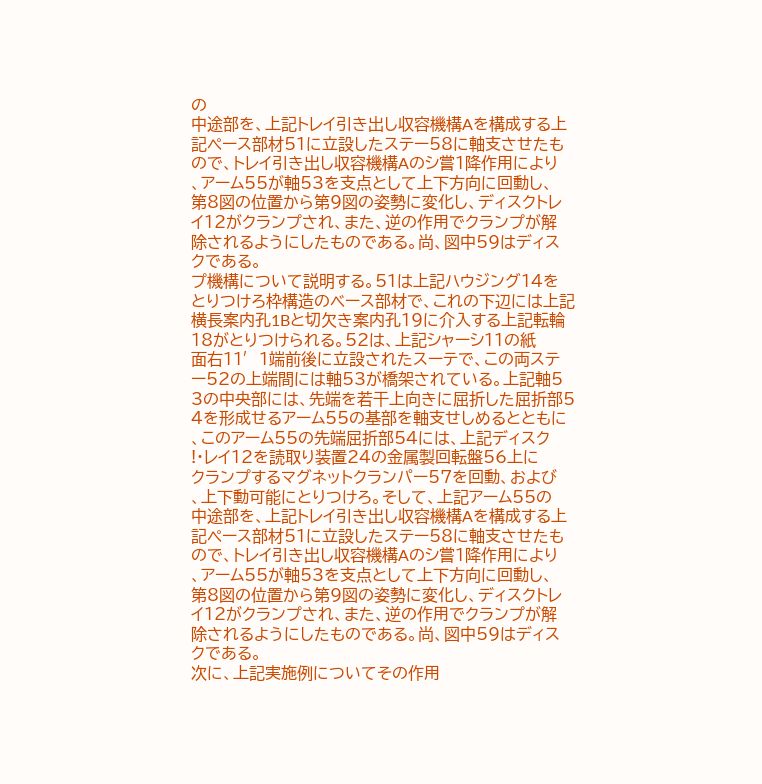の
中途部を、上記トレイ引き出し収容機構Aを構成する上
記ペース部材51に立設したステー58に軸支させたも
ので、トレイ引き出し収容機構Aのシ嘗1降作用により
、アーム55が軸53を支点として上下方向に回動し、
第8図の位置から第9図の姿勢に変化し、ディスクトレ
イ12がクランプされ、また、逆の作用でクランプが解
除されるようにしたものである。尚、図中59はディス
クである。
プ機構について説明する。51は上記ハウジング14を
とりつけろ枠構造のベース部材で、これの下辺には上記
横長案内孔1Bと切欠き案内孔19に介入する上記転輪
18がとりつけられる。52は、上記シャーシ11の紙
面右11′1端前後に立設されたスーテで、この両ステ
ー52の上端間には軸53が橋架されている。上記軸5
3の中央部には、先端を若干上向きに屈折した屈折部5
4を形成せるアーム55の基部を軸支せしめるとともに
、このアーム55の先端屈折部54には、上記ディスク
!・レイ12を読取り装置24の金属製回転盤56上に
クランプするマグネットクランパー57を回動、および
、上下動可能にとりつけろ。そして、上記アーム55の
中途部を、上記トレイ引き出し収容機構Aを構成する上
記ペース部材51に立設したステー58に軸支させたも
ので、トレイ引き出し収容機構Aのシ嘗1降作用により
、アーム55が軸53を支点として上下方向に回動し、
第8図の位置から第9図の姿勢に変化し、ディスクトレ
イ12がクランプされ、また、逆の作用でクランプが解
除されるようにしたものである。尚、図中59はディス
クである。
次に、上記実施例についてその作用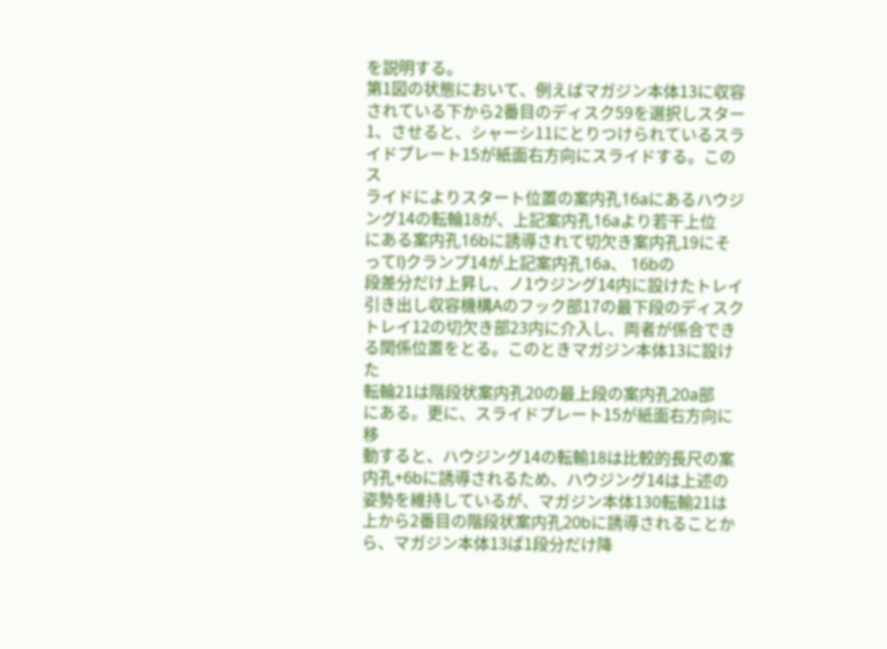を説明する。
第1図の状態において、例えばマガジン本体13に収容
されている下から2番目のディスク59を選択しスター
1、させると、シャーシ11にとりつけられているスラ
イドプレート15が紙面右方向にスライドする。このス
ライドによりスタート位置の案内孔16aにあるハウジ
ング14の転輪18が、上記案内孔16aより若干上位
にある案内孔16bに誘導されて切欠き案内孔19にそ
ってl)クランプ14が上記案内孔16a、 16bの
段差分だけ上昇し、ノ1ウジング14内に設けたトレイ
引き出し収容機構Aのフック部17の最下段のディスク
トレイ12の切欠き部23内に介入し、両者が係合でき
る関係位置をとる。このときマガジン本体13に設けた
転輪21は階段状案内孔20の最上段の案内孔20a部
にある。更に、スライドプレート15が紙面右方向に移
動すると、ハウジング14の転輸18は比較的長尺の案
内孔+6bに誘導されるため、ハウジング14は上述の
姿勢を維持しているが、マガジン本体130転輸21は
上から2番目の階段状案内孔20bに誘導されることか
ら、マガジン本体13ば1段分だけ降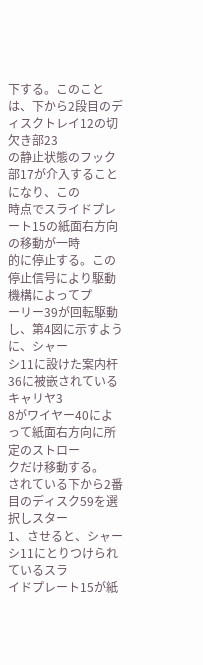下する。このこと
は、下から2段目のディスクトレイ12の切欠き部23
の静止状態のフック部17が介入することになり、この
時点でスライドプレート15の紙面右方向の移動が一時
的に停止する。この停止信号により駆動機構によってプ
ーリー39が回転駆動し、第4図に示すように、シャー
シ11に設けた案内杆36に被嵌されているキャリヤ3
8がワイヤー40によって紙面右方向に所定のストロー
クだけ移動する。
されている下から2番目のディスク59を選択しスター
1、させると、シャーシ11にとりつけられているスラ
イドプレート15が紙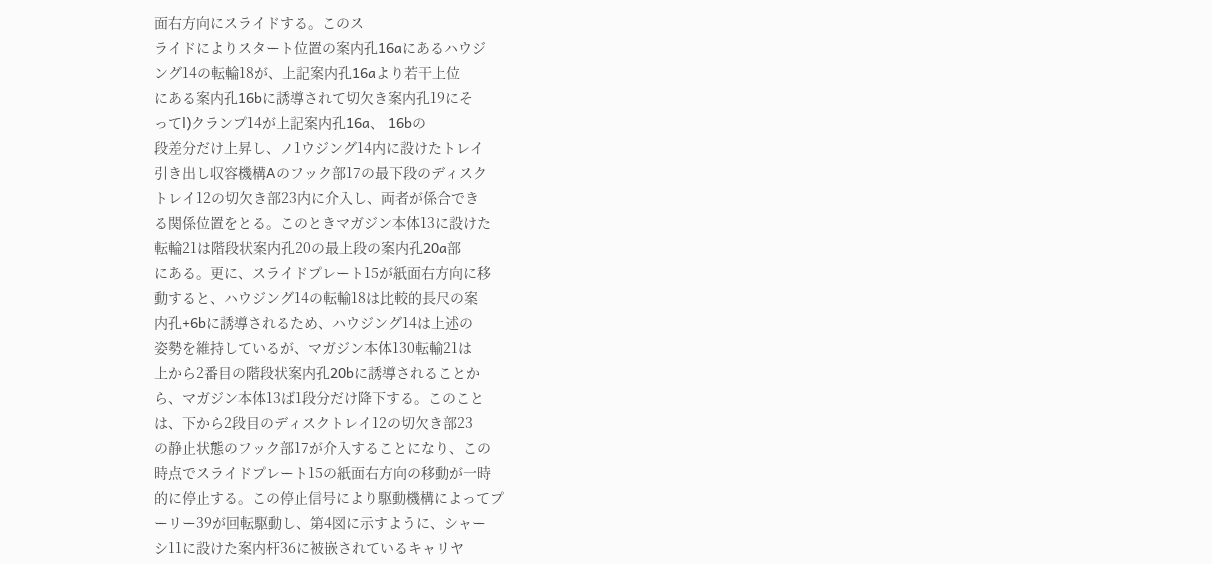面右方向にスライドする。このス
ライドによりスタート位置の案内孔16aにあるハウジ
ング14の転輪18が、上記案内孔16aより若干上位
にある案内孔16bに誘導されて切欠き案内孔19にそ
ってl)クランプ14が上記案内孔16a、 16bの
段差分だけ上昇し、ノ1ウジング14内に設けたトレイ
引き出し収容機構Aのフック部17の最下段のディスク
トレイ12の切欠き部23内に介入し、両者が係合でき
る関係位置をとる。このときマガジン本体13に設けた
転輪21は階段状案内孔20の最上段の案内孔20a部
にある。更に、スライドプレート15が紙面右方向に移
動すると、ハウジング14の転輸18は比較的長尺の案
内孔+6bに誘導されるため、ハウジング14は上述の
姿勢を維持しているが、マガジン本体130転輸21は
上から2番目の階段状案内孔20bに誘導されることか
ら、マガジン本体13ば1段分だけ降下する。このこと
は、下から2段目のディスクトレイ12の切欠き部23
の静止状態のフック部17が介入することになり、この
時点でスライドプレート15の紙面右方向の移動が一時
的に停止する。この停止信号により駆動機構によってプ
ーリー39が回転駆動し、第4図に示すように、シャー
シ11に設けた案内杆36に被嵌されているキャリヤ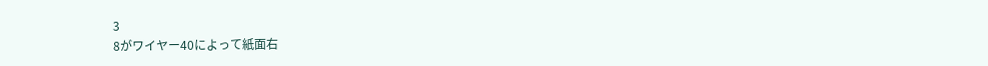3
8がワイヤー40によって紙面右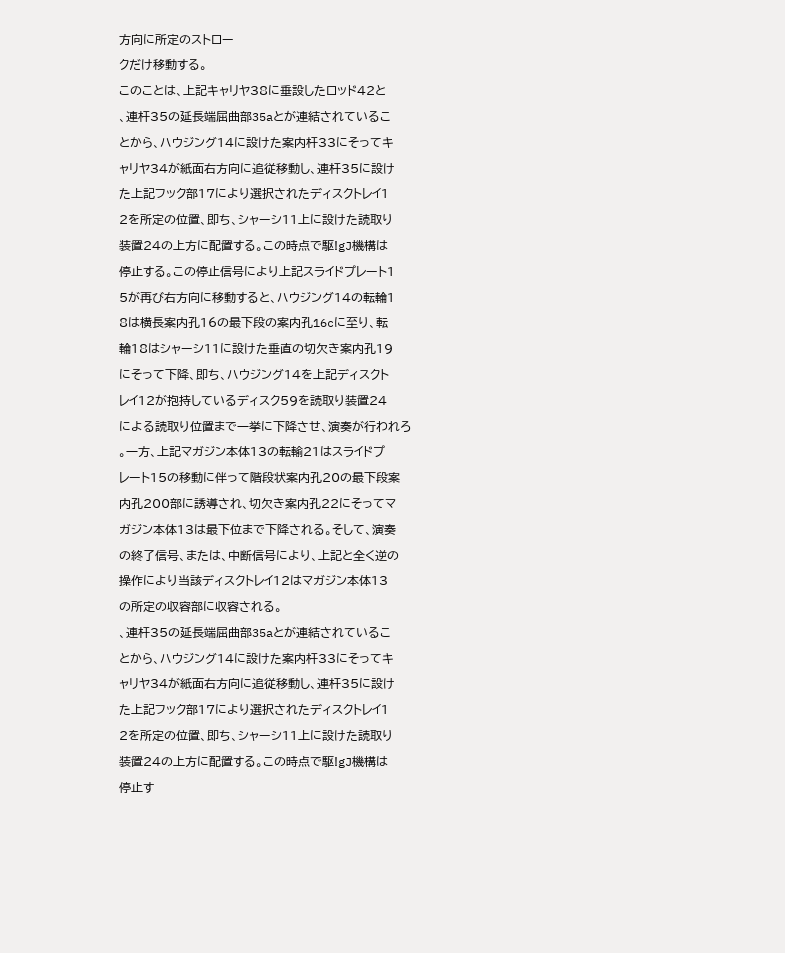方向に所定のストロー
クだけ移動する。
このことは、上記キャリヤ38に垂設したロッド42と
、連杆35の延長端屈曲部35aとが連結されているこ
とから、ハウジング14に設けた案内杆33にそってキ
ャリヤ34が紙面右方向に追従移動し、連杆35に設け
た上記フック部17により選択されたディスクトレイ1
2を所定の位置、即ち、シャーシ11上に設けた読取り
装置24の上方に配置する。この時点で駆!gJ機構は
停止する。この停止信号により上記スライドプレート1
5が再び右方向に移動すると、ハウジング14の転輪1
8は横長案内孔16の最下段の案内孔16cに至り、転
輪18はシャーシ11に設けた垂直の切欠き案内孔19
にそって下降、即ち、ハウジング14を上記ディスクト
レイ12が抱持しているディスク59を読取り装置24
による読取り位置まで一挙に下降させ、演奏が行われろ
。一方、上記マガジン本体13の転輸21はスライドプ
レート15の移動に伴って階段状案内孔20の最下段案
内孔200部に誘導され、切欠き案内孔22にそってマ
ガジン本体13は最下位まで下降される。そして、演奏
の終了信号、または、中断信号により、上記と全く逆の
操作により当該ディスクトレイ12はマガジン本体13
の所定の収容部に収容される。
、連杆35の延長端屈曲部35aとが連結されているこ
とから、ハウジング14に設けた案内杆33にそってキ
ャリヤ34が紙面右方向に追従移動し、連杆35に設け
た上記フック部17により選択されたディスクトレイ1
2を所定の位置、即ち、シャーシ11上に設けた読取り
装置24の上方に配置する。この時点で駆!gJ機構は
停止す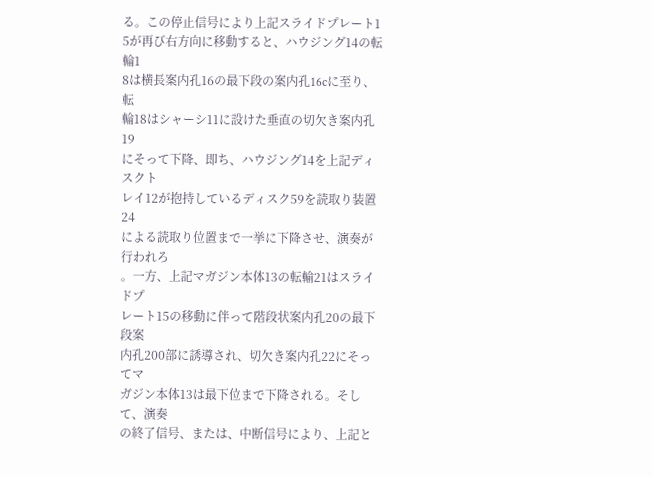る。この停止信号により上記スライドプレート1
5が再び右方向に移動すると、ハウジング14の転輪1
8は横長案内孔16の最下段の案内孔16cに至り、転
輪18はシャーシ11に設けた垂直の切欠き案内孔19
にそって下降、即ち、ハウジング14を上記ディスクト
レイ12が抱持しているディスク59を読取り装置24
による読取り位置まで一挙に下降させ、演奏が行われろ
。一方、上記マガジン本体13の転輸21はスライドプ
レート15の移動に伴って階段状案内孔20の最下段案
内孔200部に誘導され、切欠き案内孔22にそってマ
ガジン本体13は最下位まで下降される。そして、演奏
の終了信号、または、中断信号により、上記と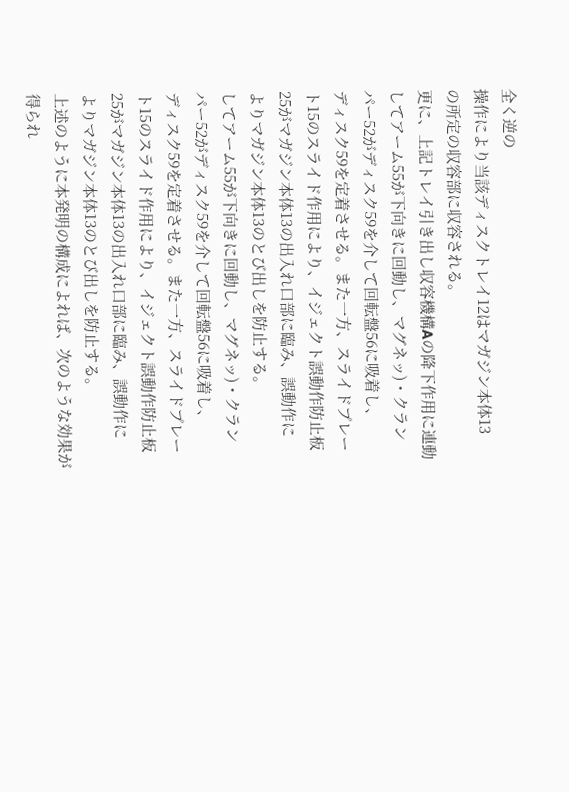全く逆の
操作により当該ディスクトレイ12はマガジン本体13
の所定の収容部に収容される。
更に、上記トレイ引き出し収容機構Aの降下作用に連動
してアーム55が下向きに回動し、マグネッ)・クラン
パー52がディスク59を介して回転盤56に吸着し、
ディスク59を定着させる。また一方、スライドプレー
ト15のスライド作用により、イジェクト誤動作防止板
25がマガジン本体13の出入れ口部に臨み、誤動作に
よりマガジン本体13のとび出しを防止する。
してアーム55が下向きに回動し、マグネッ)・クラン
パー52がディスク59を介して回転盤56に吸着し、
ディスク59を定着させる。また一方、スライドプレー
ト15のスライド作用により、イジェクト誤動作防止板
25がマガジン本体13の出入れ口部に臨み、誤動作に
よりマガジン本体13のとび出しを防止する。
上述のように本発明の構成によれば、次のような効果が
得られ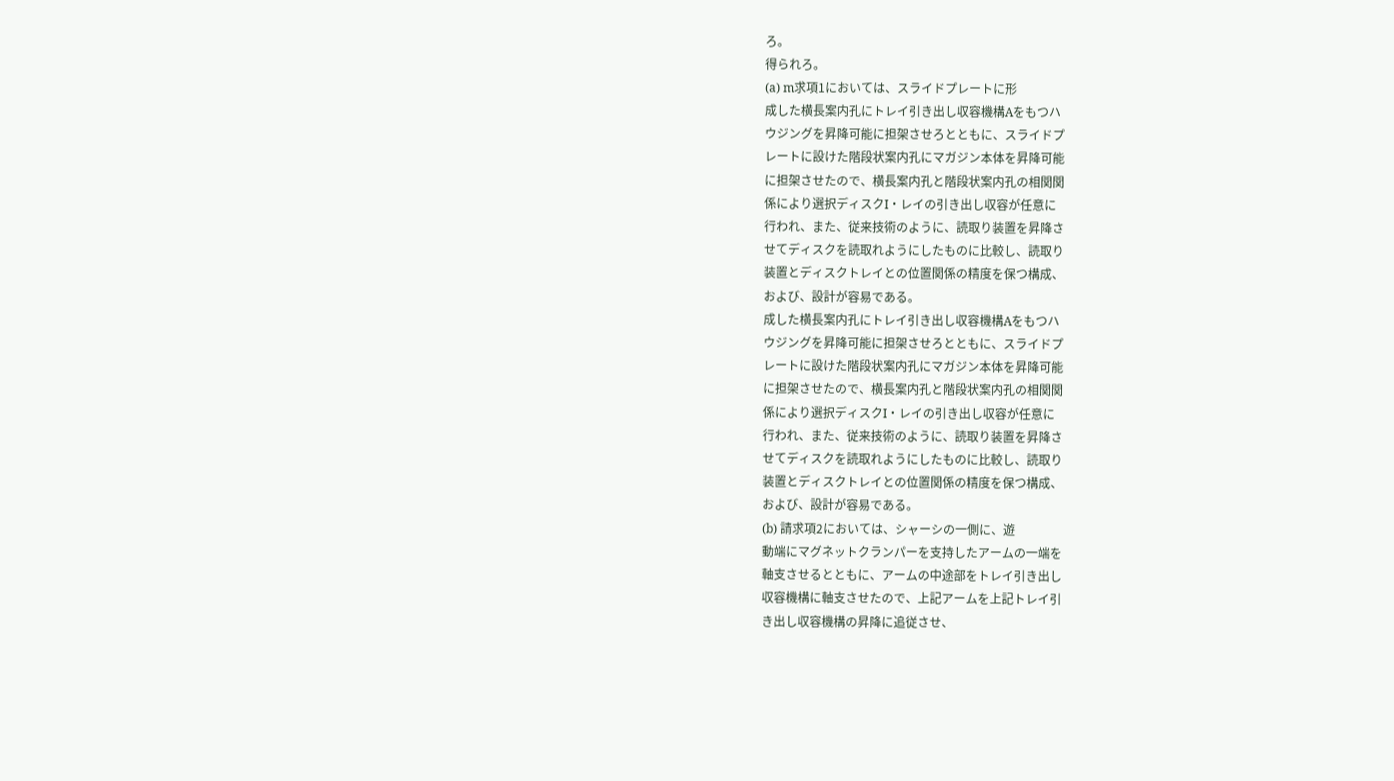ろ。
得られろ。
(a) m求項1においては、スライドプレートに形
成した横長案内孔にトレイ引き出し収容機構Aをもつハ
ウジングを昇降可能に担架させろとともに、スライドプ
レートに設けた階段状案内孔にマガジン本体を昇降可能
に担架させたので、横長案内孔と階段状案内孔の相関関
係により選択ディスクI・レイの引き出し収容が任意に
行われ、また、従来技術のように、読取り装置を昇降さ
せてディスクを読取れようにしたものに比較し、読取り
装置とディスクトレイとの位置関係の精度を保つ構成、
および、設計が容易である。
成した横長案内孔にトレイ引き出し収容機構Aをもつハ
ウジングを昇降可能に担架させろとともに、スライドプ
レートに設けた階段状案内孔にマガジン本体を昇降可能
に担架させたので、横長案内孔と階段状案内孔の相関関
係により選択ディスクI・レイの引き出し収容が任意に
行われ、また、従来技術のように、読取り装置を昇降さ
せてディスクを読取れようにしたものに比較し、読取り
装置とディスクトレイとの位置関係の精度を保つ構成、
および、設計が容易である。
(b) 請求項2においては、シャーシの一側に、遊
動端にマグネットクランパーを支持したアームの一端を
軸支させるとともに、アームの中途部をトレイ引き出し
収容機構に軸支させたので、上記アームを上記トレイ引
き出し収容機構の昇降に追従させ、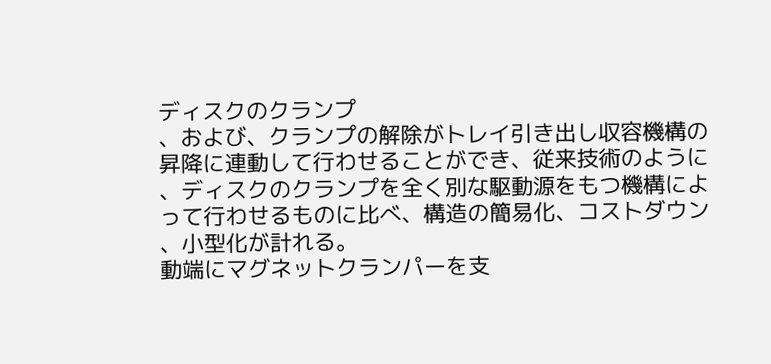ディスクのクランプ
、および、クランプの解除がトレイ引き出し収容機構の
昇降に連動して行わせることができ、従来技術のように
、ディスクのクランプを全く別な駆動源をもつ機構によ
って行わせるものに比べ、構造の簡易化、コストダウン
、小型化が計れる。
動端にマグネットクランパーを支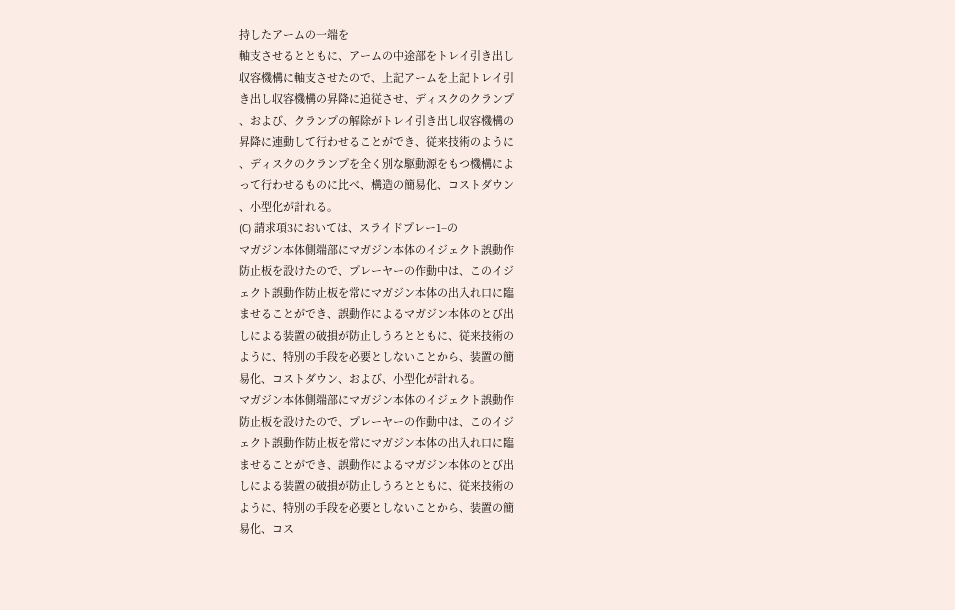持したアームの一端を
軸支させるとともに、アームの中途部をトレイ引き出し
収容機構に軸支させたので、上記アームを上記トレイ引
き出し収容機構の昇降に追従させ、ディスクのクランプ
、および、クランプの解除がトレイ引き出し収容機構の
昇降に連動して行わせることができ、従来技術のように
、ディスクのクランプを全く別な駆動源をもつ機構によ
って行わせるものに比べ、構造の簡易化、コストダウン
、小型化が計れる。
(C) 請求項3においては、スライドプレー1−の
マガジン本体側端部にマガジン本体のイジェクト誤動作
防止板を設けたので、プレーヤーの作動中は、このイジ
ェクト誤動作防止板を常にマガジン本体の出入れ口に臨
ませることができ、誤動作によるマガジン本体のとび出
しによる装置の破損が防止しうろとともに、従来技術の
ように、特別の手段を必要としないことから、装置の簡
易化、コストダウン、および、小型化が計れる。
マガジン本体側端部にマガジン本体のイジェクト誤動作
防止板を設けたので、プレーヤーの作動中は、このイジ
ェクト誤動作防止板を常にマガジン本体の出入れ口に臨
ませることができ、誤動作によるマガジン本体のとび出
しによる装置の破損が防止しうろとともに、従来技術の
ように、特別の手段を必要としないことから、装置の簡
易化、コス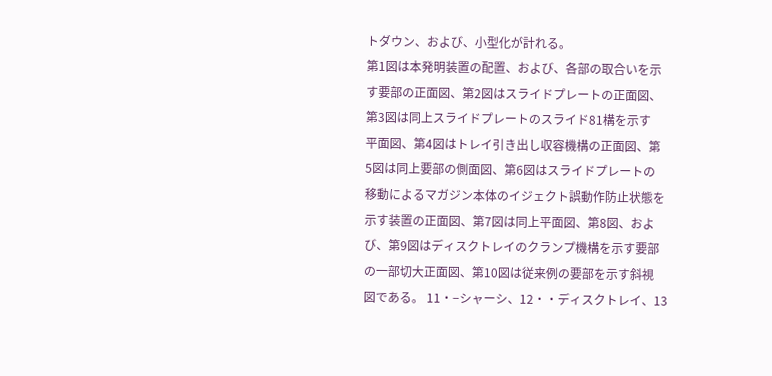トダウン、および、小型化が計れる。
第1図は本発明装置の配置、および、各部の取合いを示
す要部の正面図、第2図はスライドプレートの正面図、
第3図は同上スライドプレートのスライド81構を示す
平面図、第4図はトレイ引き出し収容機構の正面図、第
5図は同上要部の側面図、第6図はスライドプレートの
移動によるマガジン本体のイジェクト誤動作防止状態を
示す装置の正面図、第7図は同上平面図、第8図、およ
び、第9図はディスクトレイのクランプ機構を示す要部
の一部切大正面図、第10図は従来例の要部を示す斜視
図である。 11・−シャーシ、12・・ディスクトレイ、13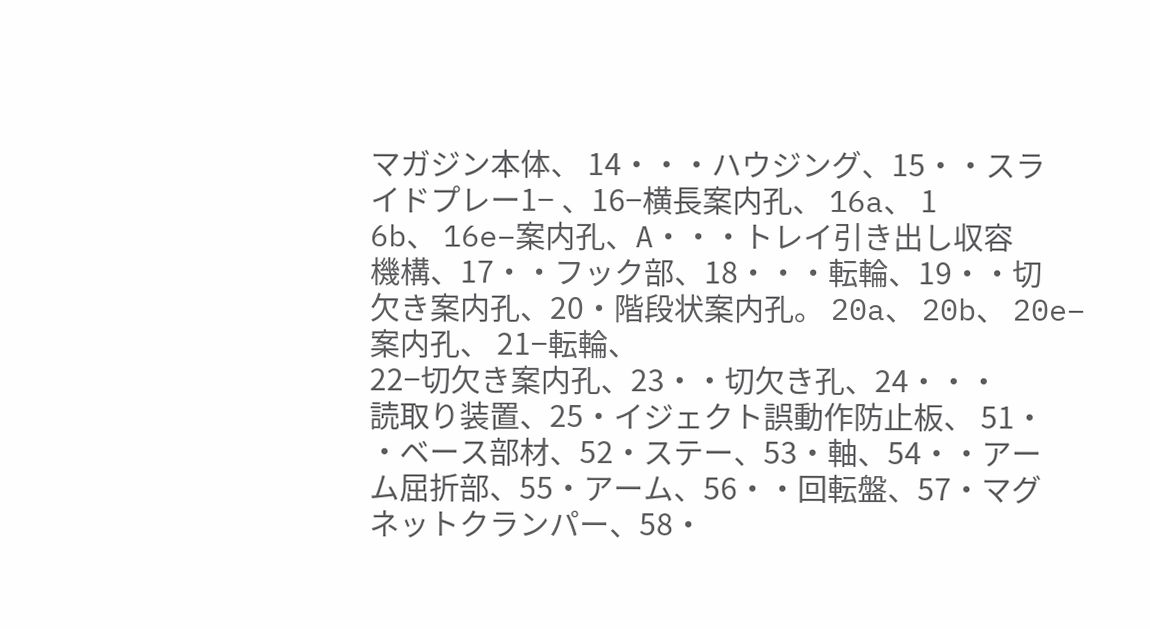マガジン本体、 14・・・ハウジング、15・・スラ
イドプレー1− 、16−横長案内孔、 16a、 1
6b、 16e−案内孔、A・・・トレイ引き出し収容
機構、17・・フック部、18・・・転輪、19・・切
欠き案内孔、20・階段状案内孔。 20a、 20b、 20e−案内孔、 21−転輪、
22−切欠き案内孔、23・・切欠き孔、24・・・
読取り装置、25・イジェクト誤動作防止板、 51・
・ベース部材、52・ステー、53・軸、54・・アー
ム屈折部、55・アーム、56・・回転盤、57・マグ
ネットクランパー、58・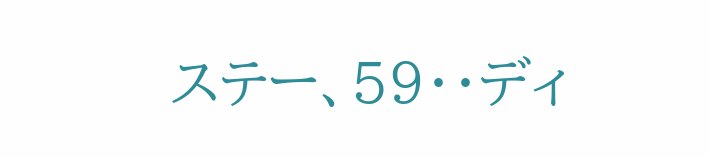ステー、59・・ディ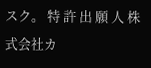スク。 特 許 出 願 人 株式会社カ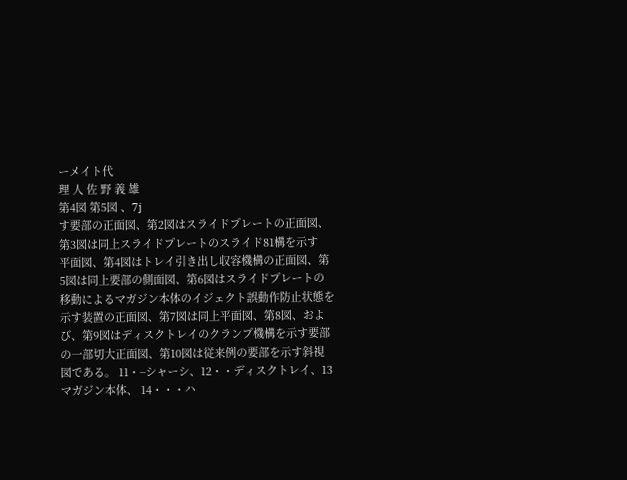ーメイト代
理 人 佐 野 義 雄
第4図 第5図 、7j
す要部の正面図、第2図はスライドプレートの正面図、
第3図は同上スライドプレートのスライド81構を示す
平面図、第4図はトレイ引き出し収容機構の正面図、第
5図は同上要部の側面図、第6図はスライドプレートの
移動によるマガジン本体のイジェクト誤動作防止状態を
示す装置の正面図、第7図は同上平面図、第8図、およ
び、第9図はディスクトレイのクランプ機構を示す要部
の一部切大正面図、第10図は従来例の要部を示す斜視
図である。 11・−シャーシ、12・・ディスクトレイ、13
マガジン本体、 14・・・ハ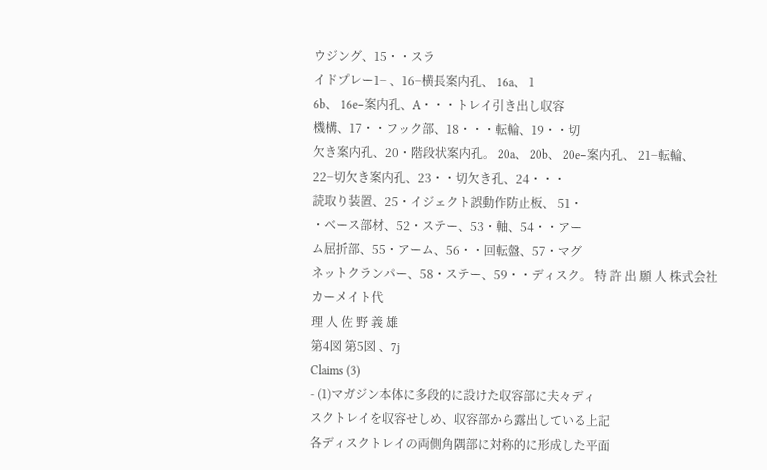ウジング、15・・スラ
イドプレー1− 、16−横長案内孔、 16a、 1
6b、 16e−案内孔、A・・・トレイ引き出し収容
機構、17・・フック部、18・・・転輪、19・・切
欠き案内孔、20・階段状案内孔。 20a、 20b、 20e−案内孔、 21−転輪、
22−切欠き案内孔、23・・切欠き孔、24・・・
読取り装置、25・イジェクト誤動作防止板、 51・
・ベース部材、52・ステー、53・軸、54・・アー
ム屈折部、55・アーム、56・・回転盤、57・マグ
ネットクランパー、58・ステー、59・・ディスク。 特 許 出 願 人 株式会社カーメイト代
理 人 佐 野 義 雄
第4図 第5図 、7j
Claims (3)
- (1)マガジン本体に多段的に設けた収容部に夫々ディ
スクトレイを収容せしめ、収容部から露出している上記
各ディスクトレイの両側角隅部に対称的に形成した平面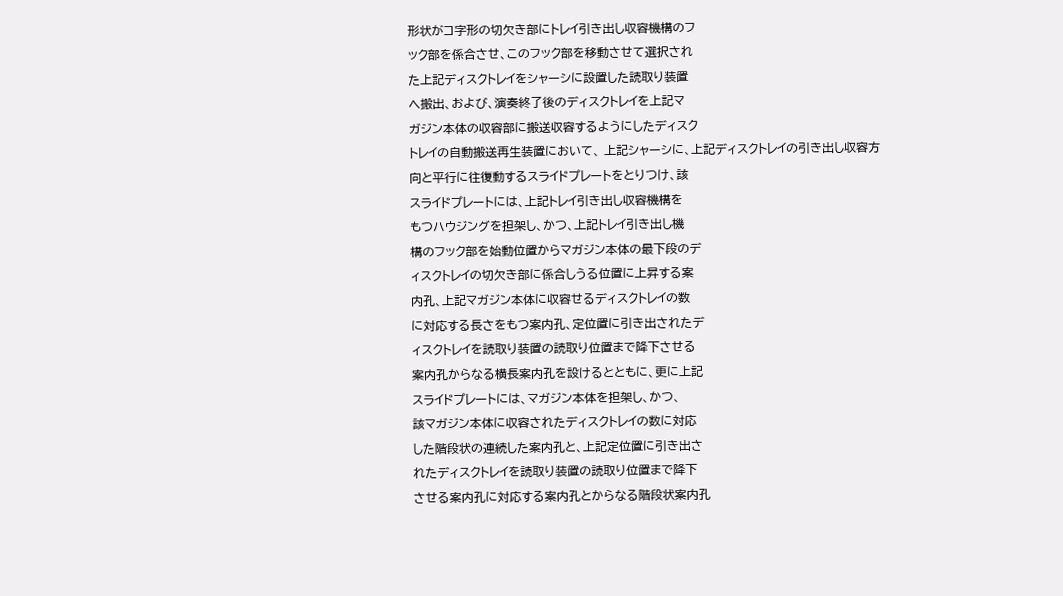形状がコ字形の切欠き部にトレイ引き出し収容機構のフ
ック部を係合させ、このフック部を移動させて選択され
た上記ディスクトレイをシャーシに設置した読取り装置
へ搬出、および、演奏終了後のディスクトレイを上記マ
ガジン本体の収容部に搬送収容するようにしたディスク
トレイの自動搬送再生装置において、 上記シャーシに、上記ディスクトレイの引き出し収容方
向と平行に往復動するスライドプレートをとりつけ、該
スライドプレートには、上記トレイ引き出し収容機構を
もつハウジングを担架し、かつ、上記トレイ引き出し機
構のフック部を始動位置からマガジン本体の最下段のデ
ィスクトレイの切欠き部に係合しうる位置に上昇する案
内孔、上記マガジン本体に収容せるディスクトレイの数
に対応する長さをもつ案内孔、定位置に引き出されたデ
ィスクトレイを読取り装置の読取り位置まで降下させる
案内孔からなる横長案内孔を設けるとともに、更に上記
スライドプレートには、マガジン本体を担架し、かつ、
該マガジン本体に収容されたディスクトレイの数に対応
した階段状の連続した案内孔と、上記定位置に引き出さ
れたディスクトレイを読取り装置の読取り位置まで降下
させる案内孔に対応する案内孔とからなる階段状案内孔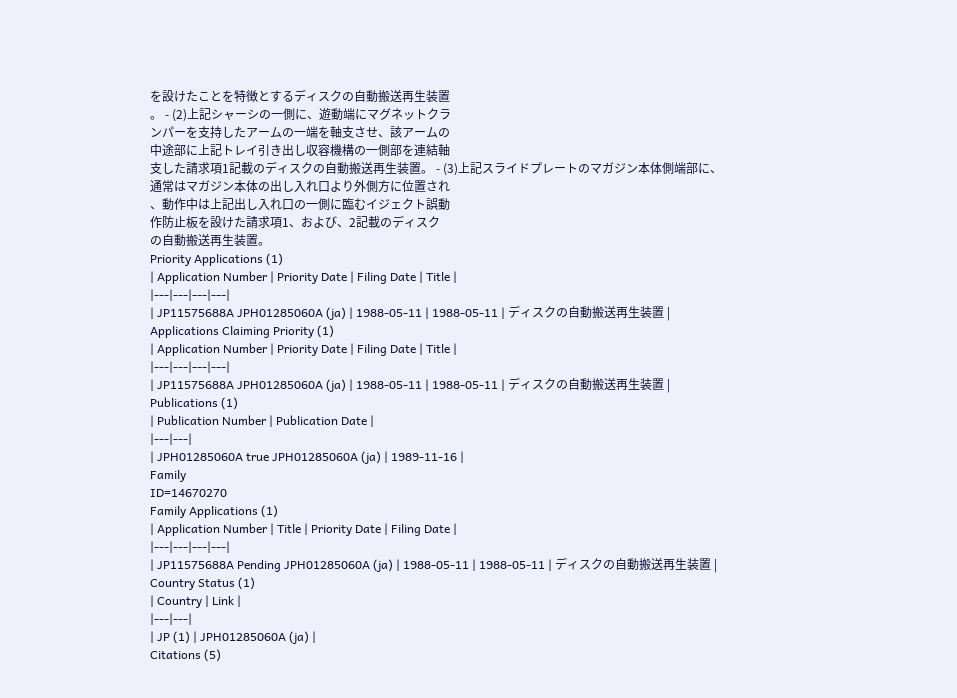を設けたことを特徴とするディスクの自動搬送再生装置
。 - (2)上記シャーシの一側に、遊動端にマグネットクラ
ンパーを支持したアームの一端を軸支させ、該アームの
中途部に上記トレイ引き出し収容機構の一側部を連結軸
支した請求項1記載のディスクの自動搬送再生装置。 - (3)上記スライドプレートのマガジン本体側端部に、
通常はマガジン本体の出し入れ口より外側方に位置され
、動作中は上記出し入れ口の一側に臨むイジェクト誤動
作防止板を設けた請求項1、および、2記載のディスク
の自動搬送再生装置。
Priority Applications (1)
| Application Number | Priority Date | Filing Date | Title |
|---|---|---|---|
| JP11575688A JPH01285060A (ja) | 1988-05-11 | 1988-05-11 | ディスクの自動搬送再生装置 |
Applications Claiming Priority (1)
| Application Number | Priority Date | Filing Date | Title |
|---|---|---|---|
| JP11575688A JPH01285060A (ja) | 1988-05-11 | 1988-05-11 | ディスクの自動搬送再生装置 |
Publications (1)
| Publication Number | Publication Date |
|---|---|
| JPH01285060A true JPH01285060A (ja) | 1989-11-16 |
Family
ID=14670270
Family Applications (1)
| Application Number | Title | Priority Date | Filing Date |
|---|---|---|---|
| JP11575688A Pending JPH01285060A (ja) | 1988-05-11 | 1988-05-11 | ディスクの自動搬送再生装置 |
Country Status (1)
| Country | Link |
|---|---|
| JP (1) | JPH01285060A (ja) |
Citations (5)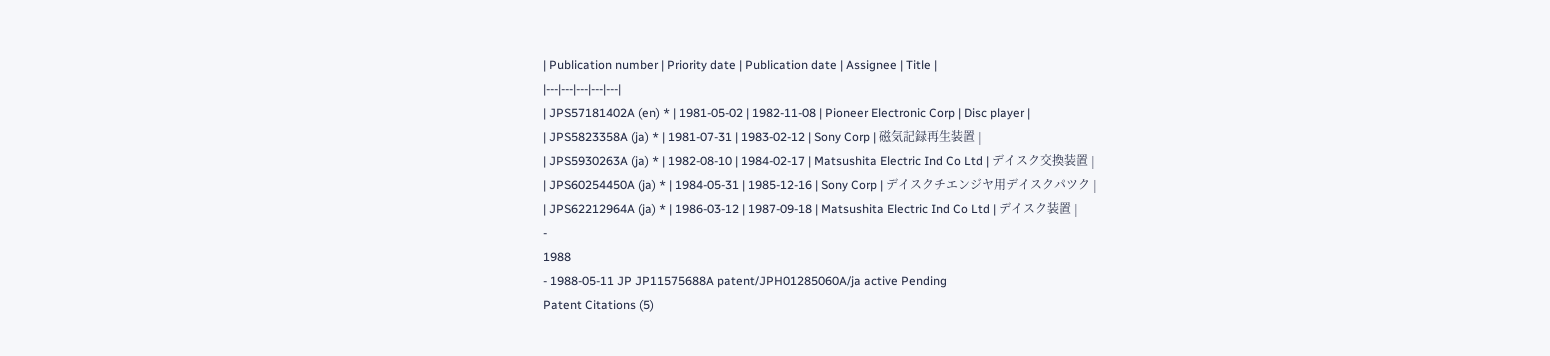| Publication number | Priority date | Publication date | Assignee | Title |
|---|---|---|---|---|
| JPS57181402A (en) * | 1981-05-02 | 1982-11-08 | Pioneer Electronic Corp | Disc player |
| JPS5823358A (ja) * | 1981-07-31 | 1983-02-12 | Sony Corp | 磁気記録再生装置 |
| JPS5930263A (ja) * | 1982-08-10 | 1984-02-17 | Matsushita Electric Ind Co Ltd | デイスク交換装置 |
| JPS60254450A (ja) * | 1984-05-31 | 1985-12-16 | Sony Corp | デイスクチエンジヤ用デイスクパツク |
| JPS62212964A (ja) * | 1986-03-12 | 1987-09-18 | Matsushita Electric Ind Co Ltd | デイスク装置 |
-
1988
- 1988-05-11 JP JP11575688A patent/JPH01285060A/ja active Pending
Patent Citations (5)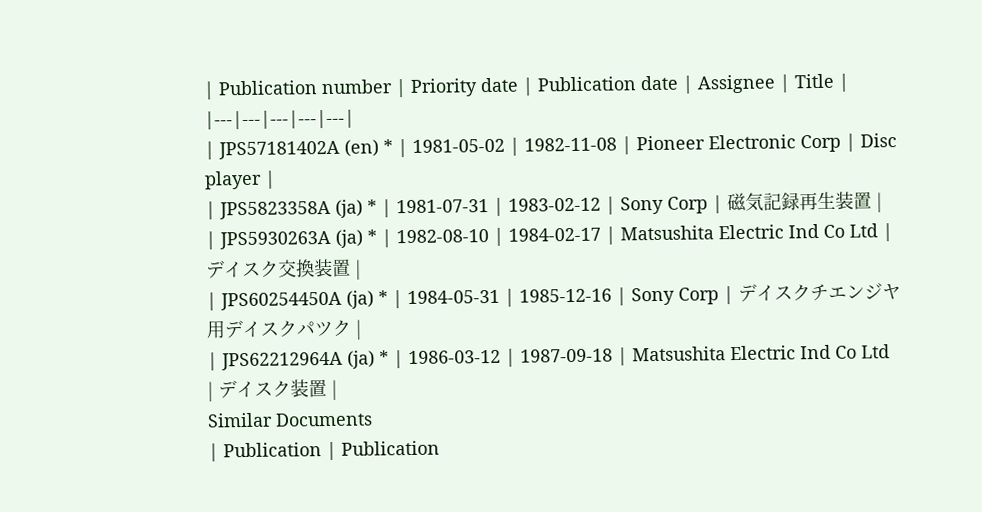| Publication number | Priority date | Publication date | Assignee | Title |
|---|---|---|---|---|
| JPS57181402A (en) * | 1981-05-02 | 1982-11-08 | Pioneer Electronic Corp | Disc player |
| JPS5823358A (ja) * | 1981-07-31 | 1983-02-12 | Sony Corp | 磁気記録再生装置 |
| JPS5930263A (ja) * | 1982-08-10 | 1984-02-17 | Matsushita Electric Ind Co Ltd | デイスク交換装置 |
| JPS60254450A (ja) * | 1984-05-31 | 1985-12-16 | Sony Corp | デイスクチエンジヤ用デイスクパツク |
| JPS62212964A (ja) * | 1986-03-12 | 1987-09-18 | Matsushita Electric Ind Co Ltd | デイスク装置 |
Similar Documents
| Publication | Publication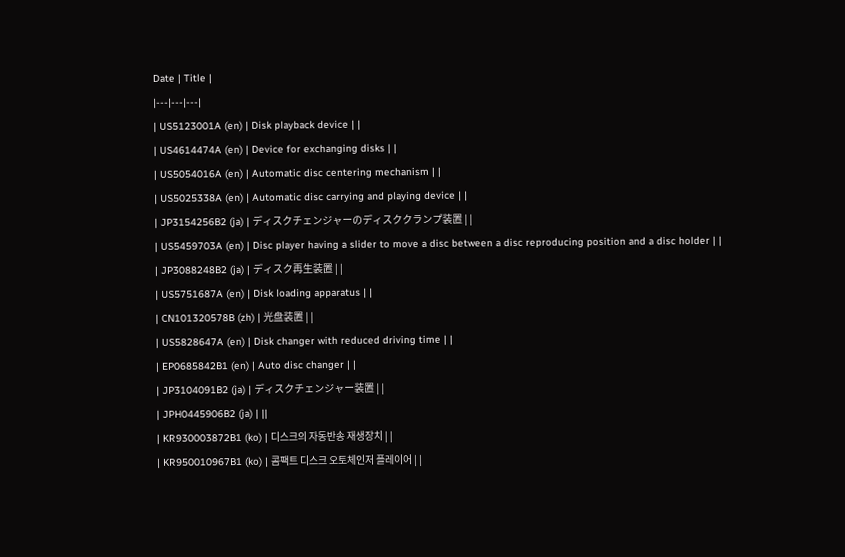Date | Title |
|---|---|---|
| US5123001A (en) | Disk playback device | |
| US4614474A (en) | Device for exchanging disks | |
| US5054016A (en) | Automatic disc centering mechanism | |
| US5025338A (en) | Automatic disc carrying and playing device | |
| JP3154256B2 (ja) | ディスクチェンジャーのディスククランプ装置 | |
| US5459703A (en) | Disc player having a slider to move a disc between a disc reproducing position and a disc holder | |
| JP3088248B2 (ja) | ディスク再生装置 | |
| US5751687A (en) | Disk loading apparatus | |
| CN101320578B (zh) | 光盘装置 | |
| US5828647A (en) | Disk changer with reduced driving time | |
| EP0685842B1 (en) | Auto disc changer | |
| JP3104091B2 (ja) | ディスクチェンジャー装置 | |
| JPH0445906B2 (ja) | ||
| KR930003872B1 (ko) | 디스크의 자동반송 재생장치 | |
| KR950010967B1 (ko) | 콤팩트 디스크 오토체인저 플레이어 | |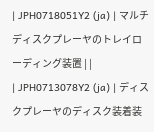| JPH0718051Y2 (ja) | マルチディスクプレーヤのトレイローディング装置 | |
| JPH0713078Y2 (ja) | ディスクプレーヤのディスク装着装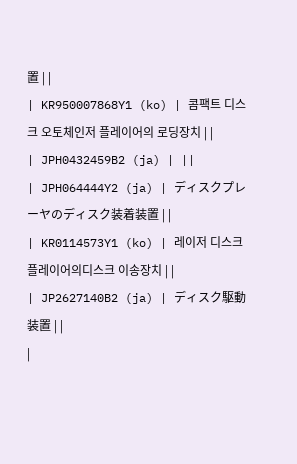置 | |
| KR950007868Y1 (ko) | 콤팩트 디스크 오토체인저 플레이어의 로딩장치 | |
| JPH0432459B2 (ja) | ||
| JPH064444Y2 (ja) | ディスクプレーヤのディスク装着装置 | |
| KR0114573Y1 (ko) | 레이저 디스크 플레이어의디스크 이송장치 | |
| JP2627140B2 (ja) | ディスク駆動装置 | |
|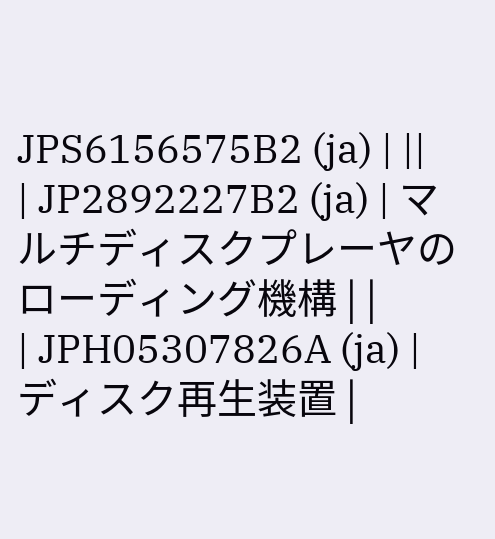JPS6156575B2 (ja) | ||
| JP2892227B2 (ja) | マルチディスクプレーヤのローディング機構 | |
| JPH05307826A (ja) | ディスク再生装置 |